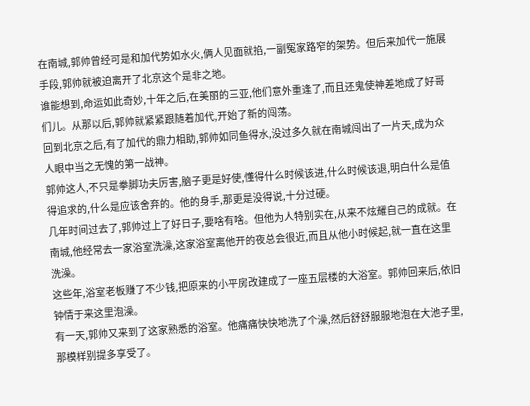在南城,郭帅曾经可是和加代势如水火,俩人见面就掐,一副冤家路窄的架势。但后来加代一施展手段,郭帅就被迫离开了北京这个是非之地。
谁能想到,命运如此奇妙,十年之后,在美丽的三亚,他们意外重逢了,而且还鬼使神差地成了好哥们儿。从那以后,郭帅就紧紧跟随着加代,开始了新的闯荡。
回到北京之后,有了加代的鼎力相助,郭帅如同鱼得水,没过多久就在南城闯出了一片天,成为众人眼中当之无愧的第一战神。
郭帅这人,不只是拳脚功夫厉害,脑子更是好使,懂得什么时候该进,什么时候该退,明白什么是值得追求的,什么是应该舍弃的。他的身手,那更是没得说,十分过硬。
几年时间过去了,郭帅过上了好日子,要啥有啥。但他为人特别实在,从来不炫耀自己的成就。在南城,他经常去一家浴室洗澡,这家浴室离他开的夜总会很近,而且从他小时候起,就一直在这里洗澡。
这些年,浴室老板赚了不少钱,把原来的小平房改建成了一座五层楼的大浴室。郭帅回来后,依旧钟情于来这里泡澡。
有一天,郭帅又来到了这家熟悉的浴室。他痛痛快快地洗了个澡,然后舒舒服服地泡在大池子里,那模样别提多享受了。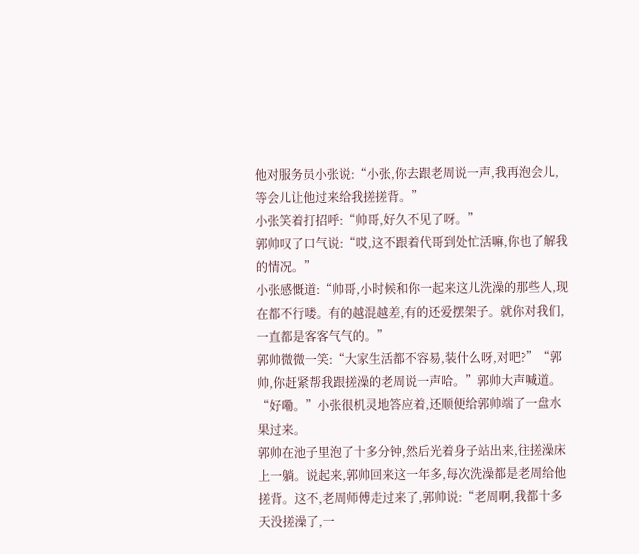他对服务员小张说:“小张,你去跟老周说一声,我再泡会儿,等会儿让他过来给我搓搓背。”
小张笑着打招呼:“帅哥,好久不见了呀。”
郭帅叹了口气说:“哎,这不跟着代哥到处忙活嘛,你也了解我的情况。”
小张感慨道:“帅哥,小时候和你一起来这儿洗澡的那些人,现在都不行喽。有的越混越差,有的还爱摆架子。就你对我们,一直都是客客气气的。”
郭帅微微一笑:“大家生活都不容易,装什么呀,对吧?”“郭帅,你赶紧帮我跟搓澡的老周说一声哈。”郭帅大声喊道。
“好嘞。”小张很机灵地答应着,还顺便给郭帅端了一盘水果过来。
郭帅在池子里泡了十多分钟,然后光着身子站出来,往搓澡床上一躺。说起来,郭帅回来这一年多,每次洗澡都是老周给他搓背。这不,老周师傅走过来了,郭帅说:“老周啊,我都十多天没搓澡了,一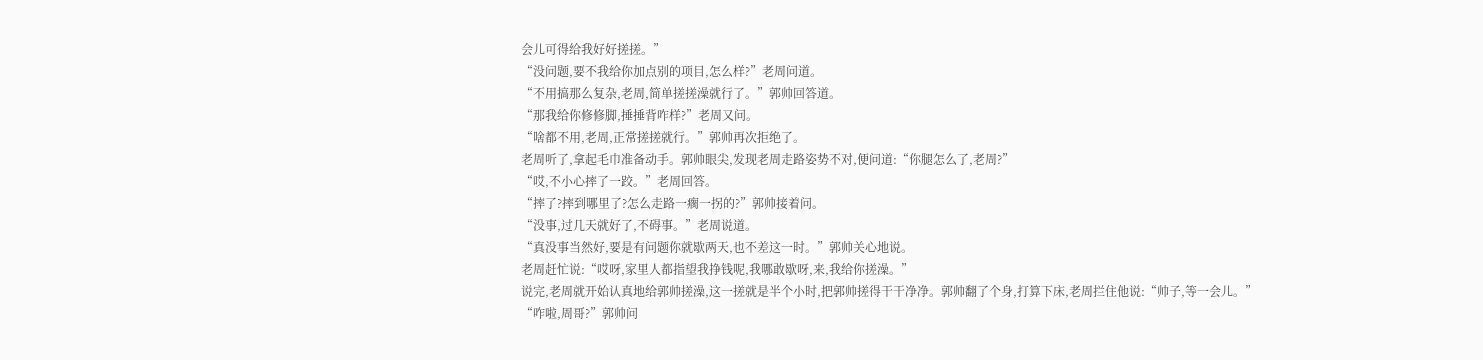会儿可得给我好好搓搓。”
“没问题,要不我给你加点别的项目,怎么样?”老周问道。
“不用搞那么复杂,老周,简单搓搓澡就行了。”郭帅回答道。
“那我给你修修脚,捶捶背咋样?”老周又问。
“啥都不用,老周,正常搓搓就行。”郭帅再次拒绝了。
老周听了,拿起毛巾准备动手。郭帅眼尖,发现老周走路姿势不对,便问道:“你腿怎么了,老周?”
“哎,不小心摔了一跤。”老周回答。
“摔了?摔到哪里了?怎么走路一瘸一拐的?”郭帅接着问。
“没事,过几天就好了,不碍事。”老周说道。
“真没事当然好,要是有问题你就歇两天,也不差这一时。”郭帅关心地说。
老周赶忙说:“哎呀,家里人都指望我挣钱呢,我哪敢歇呀,来,我给你搓澡。”
说完,老周就开始认真地给郭帅搓澡,这一搓就是半个小时,把郭帅搓得干干净净。郭帅翻了个身,打算下床,老周拦住他说:“帅子,等一会儿。”
“咋啦,周哥?”郭帅问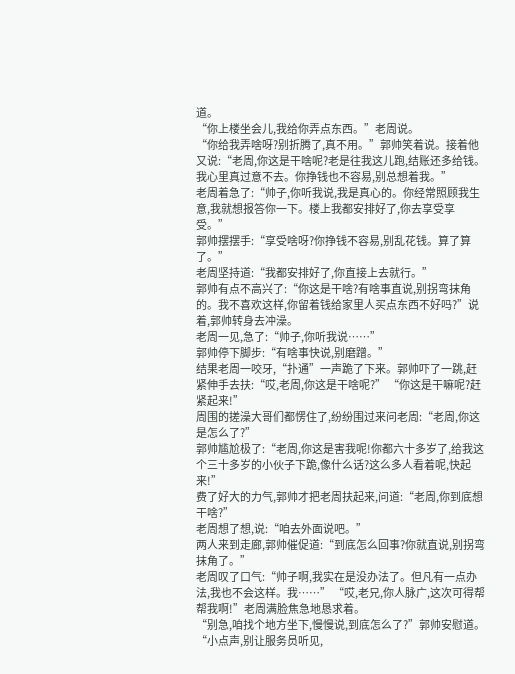道。
“你上楼坐会儿,我给你弄点东西。”老周说。
“你给我弄啥呀?别折腾了,真不用。”郭帅笑着说。接着他又说:“老周,你这是干啥呢?老是往我这儿跑,结账还多给钱。我心里真过意不去。你挣钱也不容易,别总想着我。”
老周着急了:“帅子,你听我说,我是真心的。你经常照顾我生意,我就想报答你一下。楼上我都安排好了,你去享受享受。”
郭帅摆摆手:“享受啥呀?你挣钱不容易,别乱花钱。算了算了。”
老周坚持道:“我都安排好了,你直接上去就行。”
郭帅有点不高兴了:“你这是干啥?有啥事直说,别拐弯抹角的。我不喜欢这样,你留着钱给家里人买点东西不好吗?”说着,郭帅转身去冲澡。
老周一见,急了:“帅子,你听我说……”
郭帅停下脚步:“有啥事快说,别磨蹭。”
结果老周一咬牙,“扑通”一声跪了下来。郭帅吓了一跳,赶紧伸手去扶:“哎,老周,你这是干啥呢?” “你这是干嘛呢?赶紧起来!”
周围的搓澡大哥们都愣住了,纷纷围过来问老周:“老周,你这是怎么了?”
郭帅尴尬极了:“老周,你这是害我呢!你都六十多岁了,给我这个三十多岁的小伙子下跪,像什么话?这么多人看着呢,快起来!”
费了好大的力气,郭帅才把老周扶起来,问道:“老周,你到底想干啥?”
老周想了想,说:“咱去外面说吧。”
两人来到走廊,郭帅催促道:“到底怎么回事?你就直说,别拐弯抹角了。”
老周叹了口气:“帅子啊,我实在是没办法了。但凡有一点办法,我也不会这样。我……” “哎,老兄,你人脉广,这次可得帮帮我啊!”老周满脸焦急地恳求着。
“别急,咱找个地方坐下,慢慢说,到底怎么了?”郭帅安慰道。
“小点声,别让服务员听见,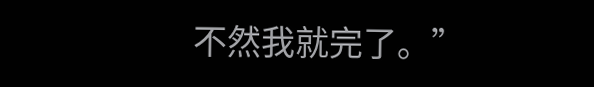不然我就完了。”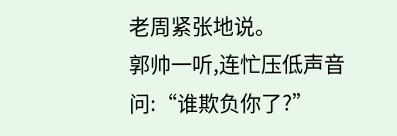老周紧张地说。
郭帅一听,连忙压低声音问:“谁欺负你了?”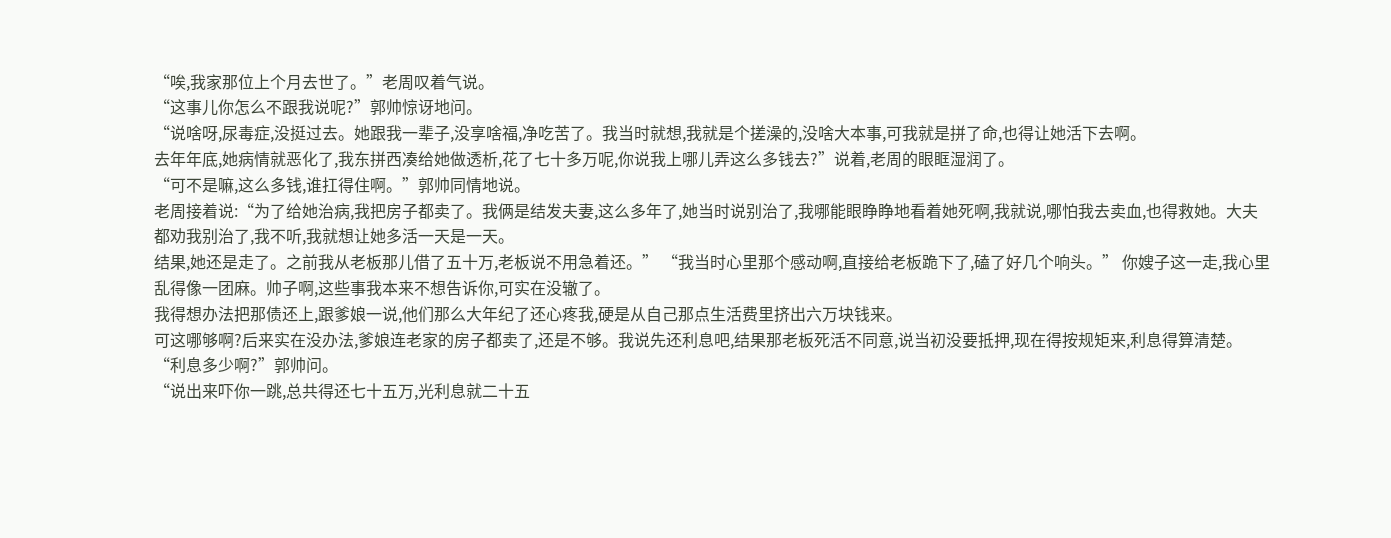“唉,我家那位上个月去世了。”老周叹着气说。
“这事儿你怎么不跟我说呢?”郭帅惊讶地问。
“说啥呀,尿毒症,没挺过去。她跟我一辈子,没享啥福,净吃苦了。我当时就想,我就是个搓澡的,没啥大本事,可我就是拼了命,也得让她活下去啊。
去年年底,她病情就恶化了,我东拼西凑给她做透析,花了七十多万呢,你说我上哪儿弄这么多钱去?”说着,老周的眼眶湿润了。
“可不是嘛,这么多钱,谁扛得住啊。”郭帅同情地说。
老周接着说:“为了给她治病,我把房子都卖了。我俩是结发夫妻,这么多年了,她当时说别治了,我哪能眼睁睁地看着她死啊,我就说,哪怕我去卖血,也得救她。大夫都劝我别治了,我不听,我就想让她多活一天是一天。
结果,她还是走了。之前我从老板那儿借了五十万,老板说不用急着还。” “我当时心里那个感动啊,直接给老板跪下了,磕了好几个响头。” 你嫂子这一走,我心里乱得像一团麻。帅子啊,这些事我本来不想告诉你,可实在没辙了。
我得想办法把那债还上,跟爹娘一说,他们那么大年纪了还心疼我,硬是从自己那点生活费里挤出六万块钱来。
可这哪够啊?后来实在没办法,爹娘连老家的房子都卖了,还是不够。我说先还利息吧,结果那老板死活不同意,说当初没要抵押,现在得按规矩来,利息得算清楚。
“利息多少啊?”郭帅问。
“说出来吓你一跳,总共得还七十五万,光利息就二十五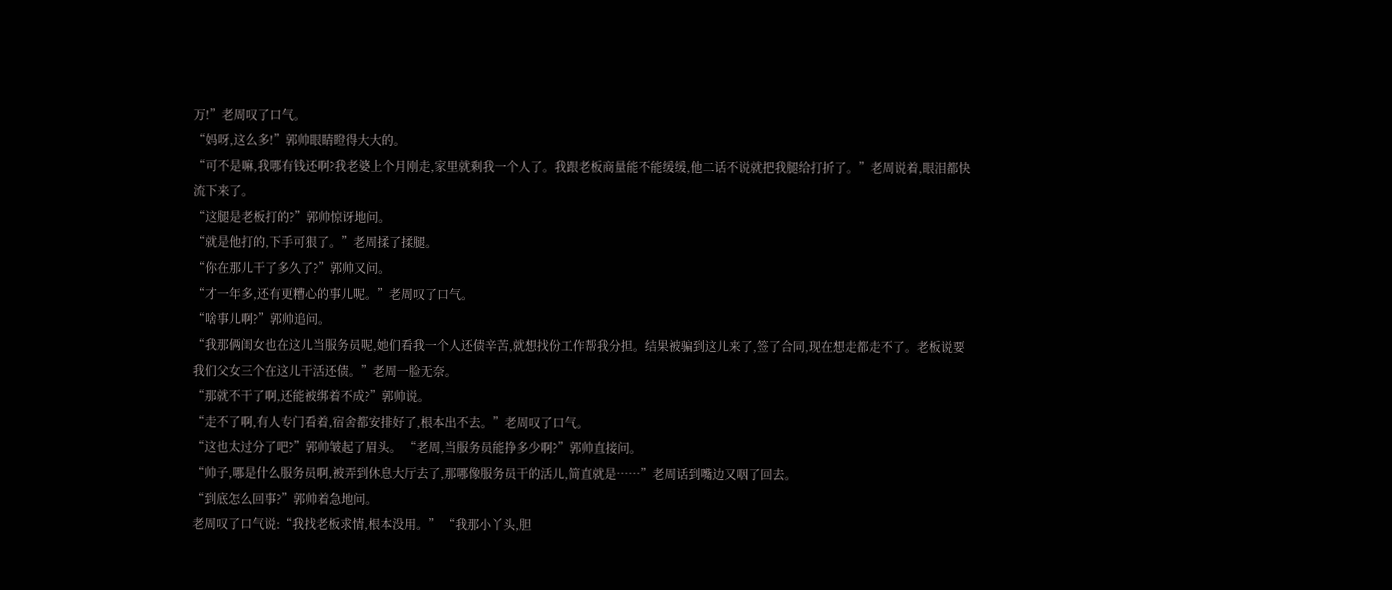万!”老周叹了口气。
“妈呀,这么多!”郭帅眼睛瞪得大大的。
“可不是嘛,我哪有钱还啊?我老婆上个月刚走,家里就剩我一个人了。我跟老板商量能不能缓缓,他二话不说就把我腿给打折了。”老周说着,眼泪都快流下来了。
“这腿是老板打的?”郭帅惊讶地问。
“就是他打的,下手可狠了。”老周揉了揉腿。
“你在那儿干了多久了?”郭帅又问。
“才一年多,还有更糟心的事儿呢。”老周叹了口气。
“啥事儿啊?”郭帅追问。
“我那俩闺女也在这儿当服务员呢,她们看我一个人还债辛苦,就想找份工作帮我分担。结果被骗到这儿来了,签了合同,现在想走都走不了。老板说要我们父女三个在这儿干活还债。”老周一脸无奈。
“那就不干了啊,还能被绑着不成?”郭帅说。
“走不了啊,有人专门看着,宿舍都安排好了,根本出不去。”老周叹了口气。
“这也太过分了吧?”郭帅皱起了眉头。 “老周,当服务员能挣多少啊?”郭帅直接问。
“帅子,哪是什么服务员啊,被弄到休息大厅去了,那哪像服务员干的活儿,简直就是……”老周话到嘴边又咽了回去。
“到底怎么回事?”郭帅着急地问。
老周叹了口气说:“我找老板求情,根本没用。” “我那小丫头,胆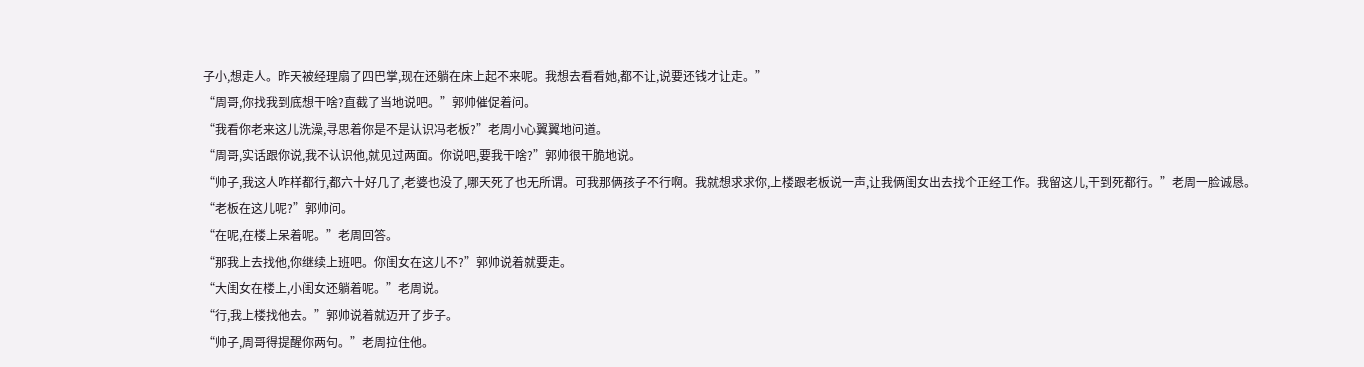子小,想走人。昨天被经理扇了四巴掌,现在还躺在床上起不来呢。我想去看看她,都不让,说要还钱才让走。”
“周哥,你找我到底想干啥?直截了当地说吧。”郭帅催促着问。
“我看你老来这儿洗澡,寻思着你是不是认识冯老板?”老周小心翼翼地问道。
“周哥,实话跟你说,我不认识他,就见过两面。你说吧,要我干啥?”郭帅很干脆地说。
“帅子,我这人咋样都行,都六十好几了,老婆也没了,哪天死了也无所谓。可我那俩孩子不行啊。我就想求求你,上楼跟老板说一声,让我俩闺女出去找个正经工作。我留这儿,干到死都行。”老周一脸诚恳。
“老板在这儿呢?”郭帅问。
“在呢,在楼上呆着呢。”老周回答。
“那我上去找他,你继续上班吧。你闺女在这儿不?”郭帅说着就要走。
“大闺女在楼上,小闺女还躺着呢。”老周说。
“行,我上楼找他去。”郭帅说着就迈开了步子。
“帅子,周哥得提醒你两句。”老周拉住他。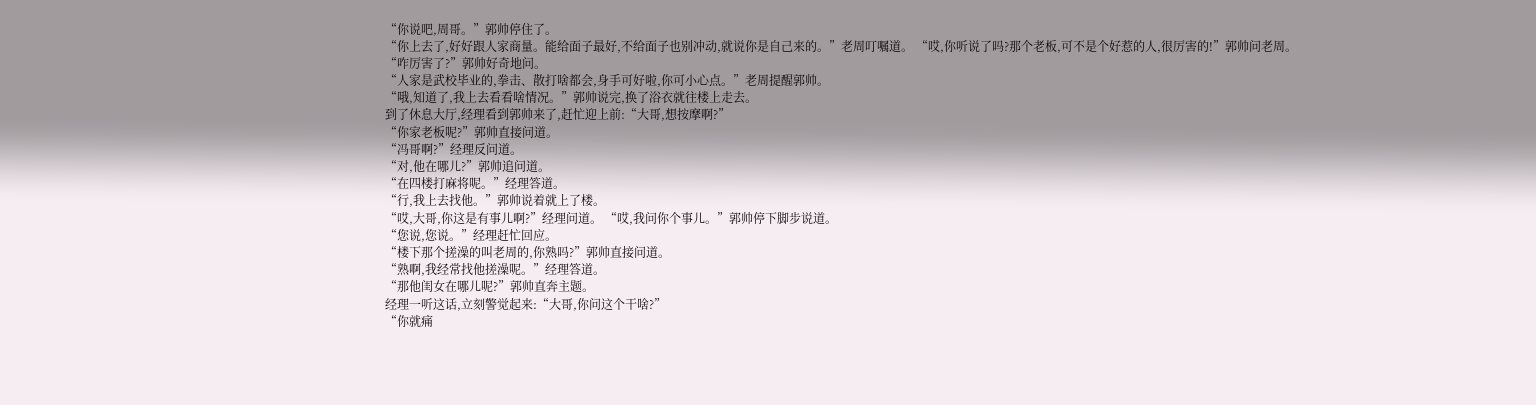“你说吧,周哥。”郭帅停住了。
“你上去了,好好跟人家商量。能给面子最好,不给面子也别冲动,就说你是自己来的。”老周叮嘱道。 “哎,你听说了吗?那个老板,可不是个好惹的人,很厉害的!”郭帅问老周。
“咋厉害了?”郭帅好奇地问。
“人家是武校毕业的,拳击、散打啥都会,身手可好啦,你可小心点。”老周提醒郭帅。
“哦,知道了,我上去看看啥情况。”郭帅说完,换了浴衣就往楼上走去。
到了休息大厅,经理看到郭帅来了,赶忙迎上前:“大哥,想按摩啊?”
“你家老板呢?”郭帅直接问道。
“冯哥啊?”经理反问道。
“对,他在哪儿?”郭帅追问道。
“在四楼打麻将呢。”经理答道。
“行,我上去找他。”郭帅说着就上了楼。
“哎,大哥,你这是有事儿啊?”经理问道。 “哎,我问你个事儿。”郭帅停下脚步说道。
“您说,您说。”经理赶忙回应。
“楼下那个搓澡的叫老周的,你熟吗?”郭帅直接问道。
“熟啊,我经常找他搓澡呢。”经理答道。
“那他闺女在哪儿呢?”郭帅直奔主题。
经理一听这话,立刻警觉起来:“大哥,你问这个干啥?”
“你就痛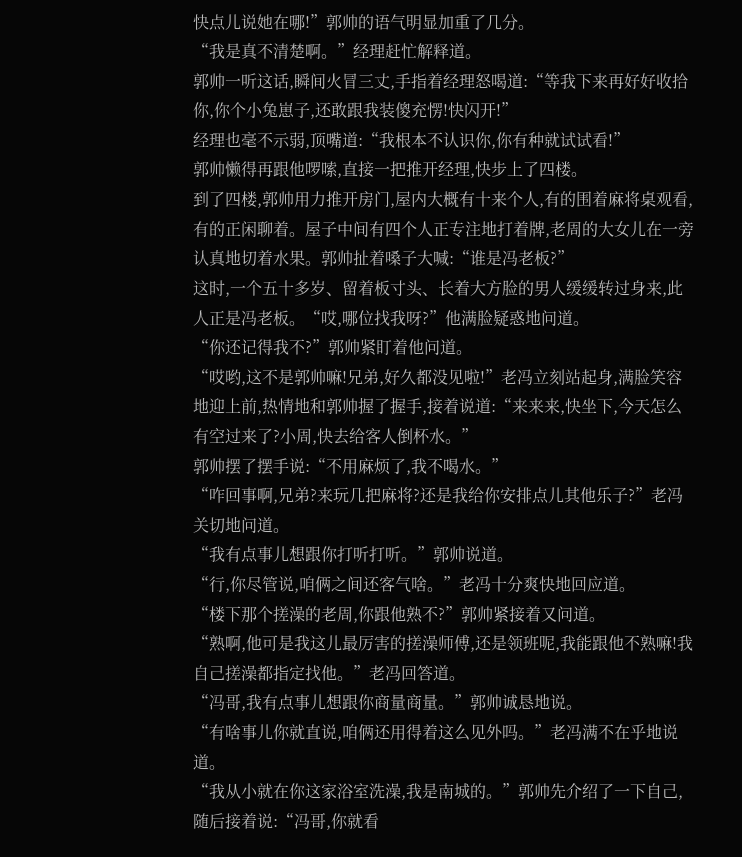快点儿说她在哪!”郭帅的语气明显加重了几分。
“我是真不清楚啊。”经理赶忙解释道。
郭帅一听这话,瞬间火冒三丈,手指着经理怒喝道:“等我下来再好好收拾你,你个小兔崽子,还敢跟我装傻充愣!快闪开!”
经理也毫不示弱,顶嘴道:“我根本不认识你,你有种就试试看!”
郭帅懒得再跟他啰嗦,直接一把推开经理,快步上了四楼。
到了四楼,郭帅用力推开房门,屋内大概有十来个人,有的围着麻将桌观看,有的正闲聊着。屋子中间有四个人正专注地打着牌,老周的大女儿在一旁认真地切着水果。郭帅扯着嗓子大喊:“谁是冯老板?”
这时,一个五十多岁、留着板寸头、长着大方脸的男人缓缓转过身来,此人正是冯老板。“哎,哪位找我呀?”他满脸疑惑地问道。
“你还记得我不?”郭帅紧盯着他问道。
“哎哟,这不是郭帅嘛!兄弟,好久都没见啦!”老冯立刻站起身,满脸笑容地迎上前,热情地和郭帅握了握手,接着说道:“来来来,快坐下,今天怎么有空过来了?小周,快去给客人倒杯水。”
郭帅摆了摆手说:“不用麻烦了,我不喝水。”
“咋回事啊,兄弟?来玩几把麻将?还是我给你安排点儿其他乐子?”老冯关切地问道。
“我有点事儿想跟你打听打听。”郭帅说道。
“行,你尽管说,咱俩之间还客气啥。”老冯十分爽快地回应道。
“楼下那个搓澡的老周,你跟他熟不?”郭帅紧接着又问道。
“熟啊,他可是我这儿最厉害的搓澡师傅,还是领班呢,我能跟他不熟嘛!我自己搓澡都指定找他。”老冯回答道。
“冯哥,我有点事儿想跟你商量商量。”郭帅诚恳地说。
“有啥事儿你就直说,咱俩还用得着这么见外吗。”老冯满不在乎地说道。
“我从小就在你这家浴室洗澡,我是南城的。”郭帅先介绍了一下自己,随后接着说:“冯哥,你就看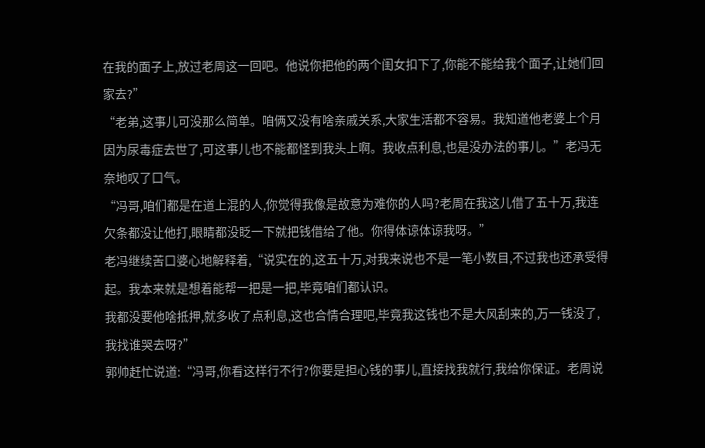在我的面子上,放过老周这一回吧。他说你把他的两个闺女扣下了,你能不能给我个面子,让她们回家去?”
“老弟,这事儿可没那么简单。咱俩又没有啥亲戚关系,大家生活都不容易。我知道他老婆上个月因为尿毒症去世了,可这事儿也不能都怪到我头上啊。我收点利息,也是没办法的事儿。”老冯无奈地叹了口气。
“冯哥,咱们都是在道上混的人,你觉得我像是故意为难你的人吗?老周在我这儿借了五十万,我连欠条都没让他打,眼睛都没眨一下就把钱借给了他。你得体谅体谅我呀。”
老冯继续苦口婆心地解释着,“说实在的,这五十万,对我来说也不是一笔小数目,不过我也还承受得起。我本来就是想着能帮一把是一把,毕竟咱们都认识。
我都没要他啥抵押,就多收了点利息,这也合情合理吧,毕竟我这钱也不是大风刮来的,万一钱没了,我找谁哭去呀?”
郭帅赶忙说道:“冯哥,你看这样行不行?你要是担心钱的事儿,直接找我就行,我给你保证。老周说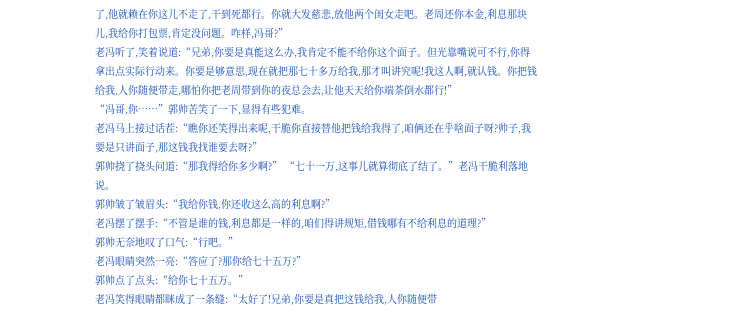了,他就赖在你这儿不走了,干到死都行。你就大发慈悲,放他两个闺女走吧。老周还你本金,利息那块儿,我给你打包票,肯定没问题。咋样,冯哥?”
老冯听了,笑着说道:“兄弟,你要是真能这么办,我肯定不能不给你这个面子。但光靠嘴说可不行,你得拿出点实际行动来。你要是够意思,现在就把那七十多万给我,那才叫讲究呢!我这人啊,就认钱。你把钱给我,人你随便带走,哪怕你把老周带到你的夜总会去,让他天天给你端茶倒水都行!”
“冯哥,你……”郭帅苦笑了一下,显得有些犯难。
老冯马上接过话茬:“瞧你还笑得出来呢,干脆你直接替他把钱给我得了,咱俩还在乎啥面子呀?帅子,我要是只讲面子,那这钱我找谁要去呀?”
郭帅挠了挠头问道:“那我得给你多少啊?” “七十一万,这事儿就算彻底了结了。”老冯干脆利落地说。
郭帅皱了皱眉头:“我给你钱,你还收这么高的利息啊?”
老冯摆了摆手:“不管是谁的钱,利息都是一样的,咱们得讲规矩,借钱哪有不给利息的道理?”
郭帅无奈地叹了口气:“行吧。”
老冯眼睛突然一亮:“答应了?那你给七十五万?”
郭帅点了点头:“给你七十五万。”
老冯笑得眼睛都眯成了一条缝:“太好了!兄弟,你要是真把这钱给我,人你随便带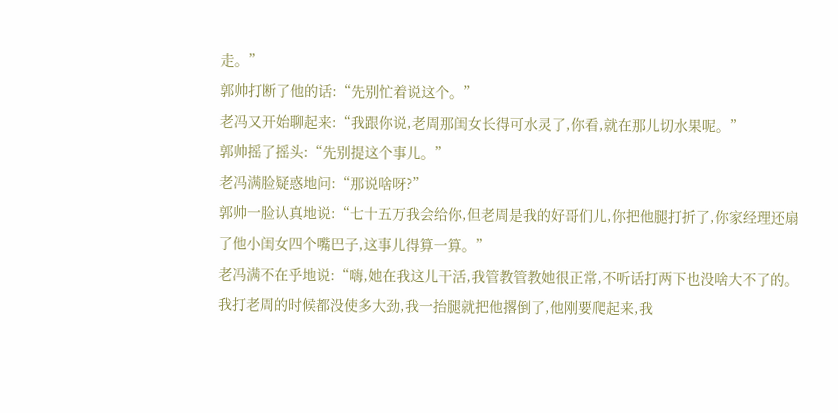走。”
郭帅打断了他的话:“先别忙着说这个。”
老冯又开始聊起来:“我跟你说,老周那闺女长得可水灵了,你看,就在那儿切水果呢。”
郭帅摇了摇头:“先别提这个事儿。”
老冯满脸疑惑地问:“那说啥呀?”
郭帅一脸认真地说:“七十五万我会给你,但老周是我的好哥们儿,你把他腿打折了,你家经理还扇了他小闺女四个嘴巴子,这事儿得算一算。”
老冯满不在乎地说:“嗨,她在我这儿干活,我管教管教她很正常,不听话打两下也没啥大不了的。我打老周的时候都没使多大劲,我一抬腿就把他撂倒了,他刚要爬起来,我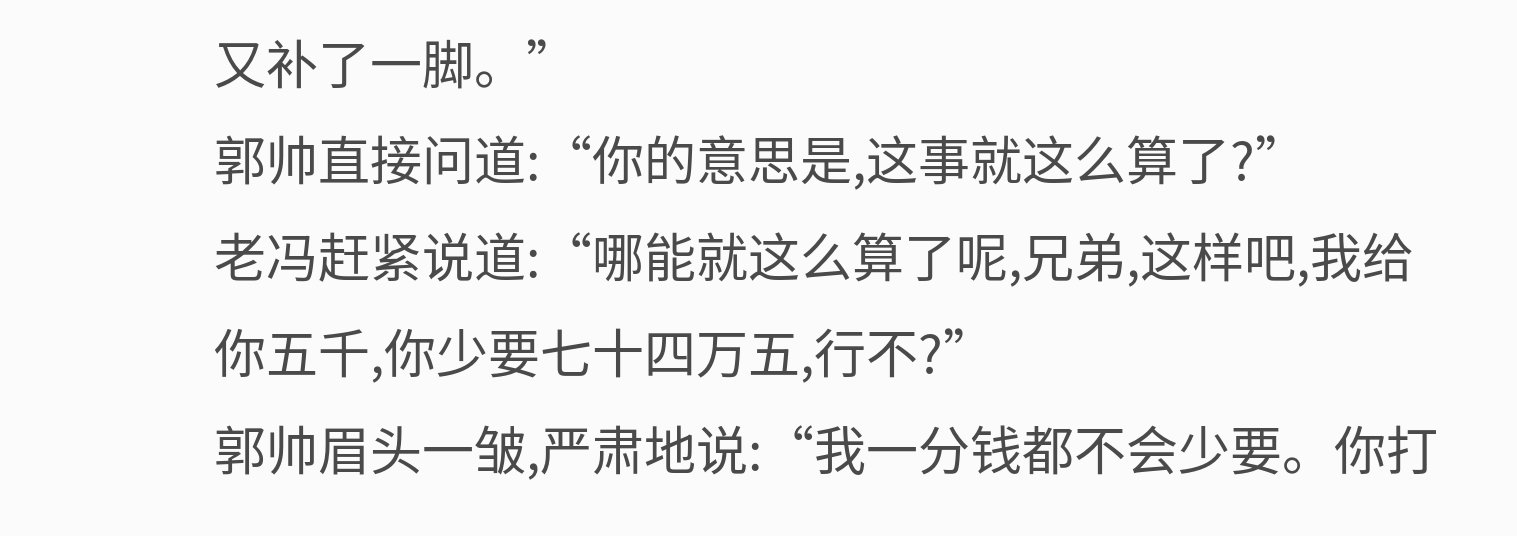又补了一脚。”
郭帅直接问道:“你的意思是,这事就这么算了?”
老冯赶紧说道:“哪能就这么算了呢,兄弟,这样吧,我给你五千,你少要七十四万五,行不?”
郭帅眉头一皱,严肃地说:“我一分钱都不会少要。你打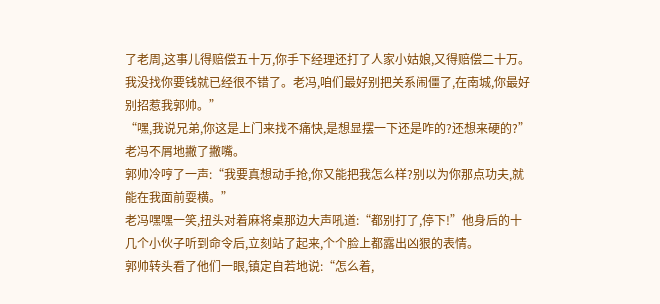了老周,这事儿得赔偿五十万,你手下经理还打了人家小姑娘,又得赔偿二十万。我没找你要钱就已经很不错了。老冯,咱们最好别把关系闹僵了,在南城,你最好别招惹我郭帅。”
“嘿,我说兄弟,你这是上门来找不痛快,是想显摆一下还是咋的?还想来硬的?”老冯不屑地撇了撇嘴。
郭帅冷哼了一声:“我要真想动手抢,你又能把我怎么样?别以为你那点功夫,就能在我面前耍横。”
老冯嘿嘿一笑,扭头对着麻将桌那边大声吼道:“都别打了,停下!”他身后的十几个小伙子听到命令后,立刻站了起来,个个脸上都露出凶狠的表情。
郭帅转头看了他们一眼,镇定自若地说:“怎么着,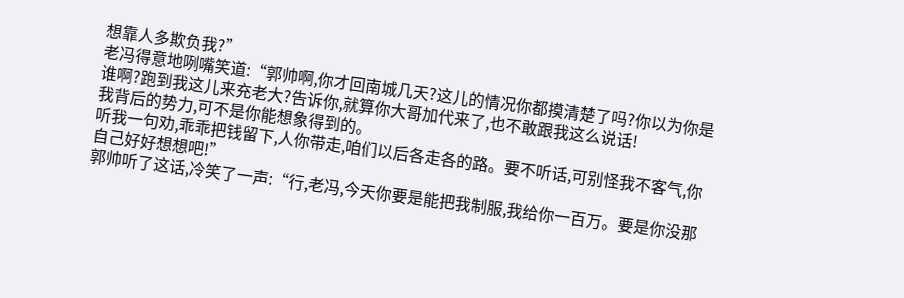想靠人多欺负我?”
老冯得意地咧嘴笑道:“郭帅啊,你才回南城几天?这儿的情况你都摸清楚了吗?你以为你是谁啊?跑到我这儿来充老大?告诉你,就算你大哥加代来了,也不敢跟我这么说话!
我背后的势力,可不是你能想象得到的。
听我一句劝,乖乖把钱留下,人你带走,咱们以后各走各的路。要不听话,可别怪我不客气,你自己好好想想吧!”
郭帅听了这话,冷笑了一声:“行,老冯,今天你要是能把我制服,我给你一百万。要是你没那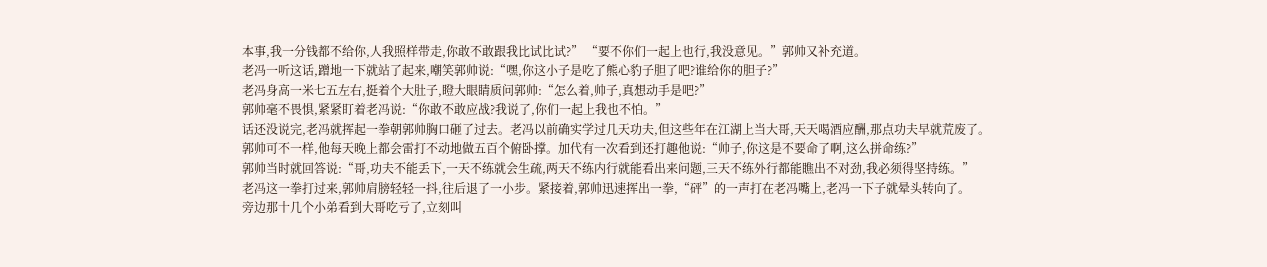本事,我一分钱都不给你,人我照样带走,你敢不敢跟我比试比试?” “要不你们一起上也行,我没意见。”郭帅又补充道。
老冯一听这话,蹭地一下就站了起来,嘲笑郭帅说:“嘿,你这小子是吃了熊心豹子胆了吧?谁给你的胆子?”
老冯身高一米七五左右,挺着个大肚子,瞪大眼睛质问郭帅:“怎么着,帅子,真想动手是吧?”
郭帅毫不畏惧,紧紧盯着老冯说:“你敢不敢应战?我说了,你们一起上我也不怕。”
话还没说完,老冯就挥起一拳朝郭帅胸口砸了过去。老冯以前确实学过几天功夫,但这些年在江湖上当大哥,天天喝酒应酬,那点功夫早就荒废了。
郭帅可不一样,他每天晚上都会雷打不动地做五百个俯卧撑。加代有一次看到还打趣他说:“帅子,你这是不要命了啊,这么拼命练?”
郭帅当时就回答说:“哥,功夫不能丢下,一天不练就会生疏,两天不练内行就能看出来问题,三天不练外行都能瞧出不对劲,我必须得坚持练。”
老冯这一拳打过来,郭帅肩膀轻轻一抖,往后退了一小步。紧接着,郭帅迅速挥出一拳,“砰”的一声打在老冯嘴上,老冯一下子就晕头转向了。
旁边那十几个小弟看到大哥吃亏了,立刻叫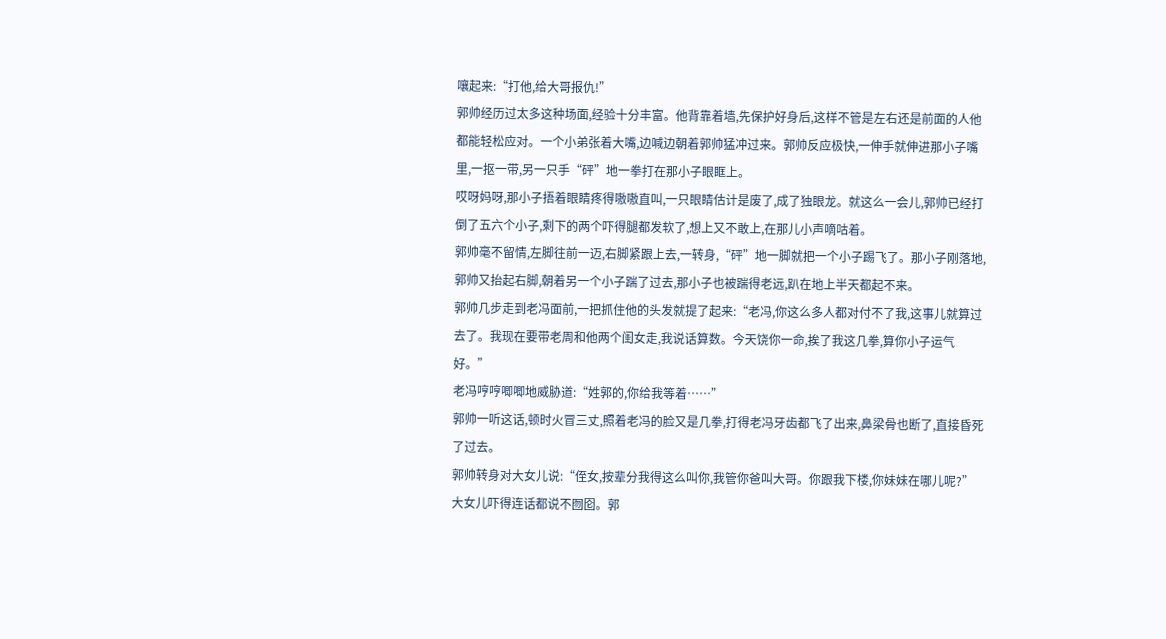嚷起来:“打他,给大哥报仇!”
郭帅经历过太多这种场面,经验十分丰富。他背靠着墙,先保护好身后,这样不管是左右还是前面的人他都能轻松应对。一个小弟张着大嘴,边喊边朝着郭帅猛冲过来。郭帅反应极快,一伸手就伸进那小子嘴里,一抠一带,另一只手“砰”地一拳打在那小子眼眶上。
哎呀妈呀,那小子捂着眼睛疼得嗷嗷直叫,一只眼睛估计是废了,成了独眼龙。就这么一会儿,郭帅已经打倒了五六个小子,剩下的两个吓得腿都发软了,想上又不敢上,在那儿小声嘀咕着。
郭帅毫不留情,左脚往前一迈,右脚紧跟上去,一转身,“砰”地一脚就把一个小子踢飞了。那小子刚落地,郭帅又抬起右脚,朝着另一个小子踹了过去,那小子也被踹得老远,趴在地上半天都起不来。
郭帅几步走到老冯面前,一把抓住他的头发就提了起来:“老冯,你这么多人都对付不了我,这事儿就算过去了。我现在要带老周和他两个闺女走,我说话算数。今天饶你一命,挨了我这几拳,算你小子运气好。”
老冯哼哼唧唧地威胁道:“姓郭的,你给我等着……”
郭帅一听这话,顿时火冒三丈,照着老冯的脸又是几拳,打得老冯牙齿都飞了出来,鼻梁骨也断了,直接昏死了过去。
郭帅转身对大女儿说:“侄女,按辈分我得这么叫你,我管你爸叫大哥。你跟我下楼,你妹妹在哪儿呢?”
大女儿吓得连话都说不囫囵。郭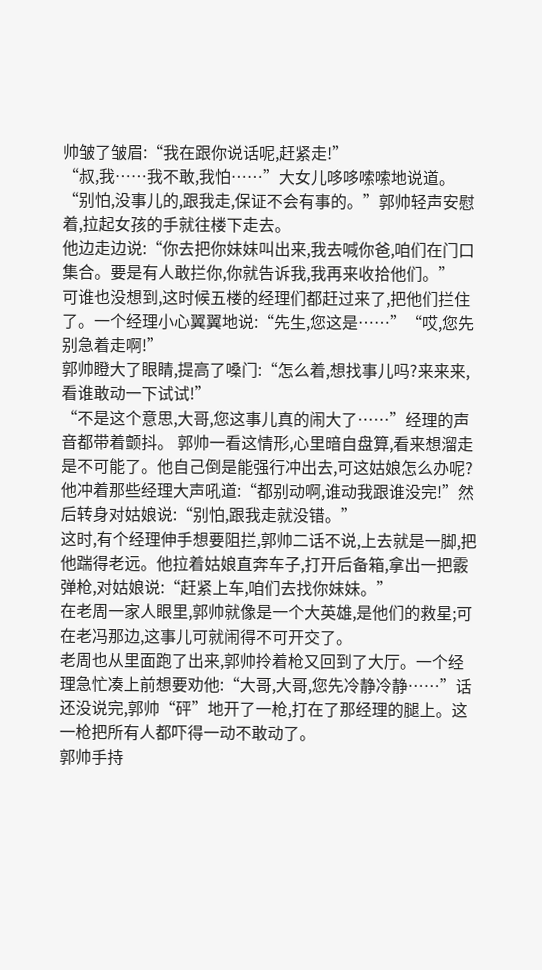帅皱了皱眉:“我在跟你说话呢,赶紧走!”
“叔,我……我不敢,我怕……”大女儿哆哆嗦嗦地说道。
“别怕,没事儿的,跟我走,保证不会有事的。”郭帅轻声安慰着,拉起女孩的手就往楼下走去。
他边走边说:“你去把你妹妹叫出来,我去喊你爸,咱们在门口集合。要是有人敢拦你,你就告诉我,我再来收拾他们。”
可谁也没想到,这时候五楼的经理们都赶过来了,把他们拦住了。一个经理小心翼翼地说:“先生,您这是……”“哎,您先别急着走啊!”
郭帅瞪大了眼睛,提高了嗓门:“怎么着,想找事儿吗?来来来,看谁敢动一下试试!”
“不是这个意思,大哥,您这事儿真的闹大了……”经理的声音都带着颤抖。 郭帅一看这情形,心里暗自盘算,看来想溜走是不可能了。他自己倒是能强行冲出去,可这姑娘怎么办呢?他冲着那些经理大声吼道:“都别动啊,谁动我跟谁没完!”然后转身对姑娘说:“别怕,跟我走就没错。”
这时,有个经理伸手想要阻拦,郭帅二话不说,上去就是一脚,把他踹得老远。他拉着姑娘直奔车子,打开后备箱,拿出一把霰弹枪,对姑娘说:“赶紧上车,咱们去找你妹妹。”
在老周一家人眼里,郭帅就像是一个大英雄,是他们的救星;可在老冯那边,这事儿可就闹得不可开交了。
老周也从里面跑了出来,郭帅拎着枪又回到了大厅。一个经理急忙凑上前想要劝他:“大哥,大哥,您先冷静冷静……”话还没说完,郭帅“砰”地开了一枪,打在了那经理的腿上。这一枪把所有人都吓得一动不敢动了。
郭帅手持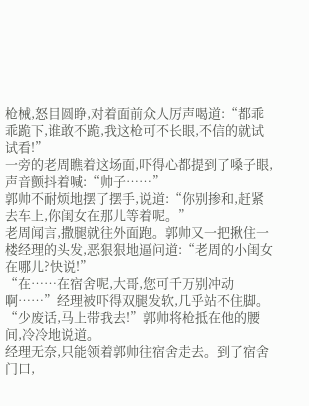枪械,怒目圆睁,对着面前众人厉声喝道:“都乖乖跪下,谁敢不跪,我这枪可不长眼,不信的就试试看!”
一旁的老周瞧着这场面,吓得心都提到了嗓子眼,声音颤抖着喊:“帅子……”
郭帅不耐烦地摆了摆手,说道:“你别掺和,赶紧去车上,你闺女在那儿等着呢。”
老周闻言,撒腿就往外面跑。郭帅又一把揪住一楼经理的头发,恶狠狠地逼问道:“老周的小闺女在哪儿?快说!”
“在……在宿舍呢,大哥,您可千万别冲动啊……”经理被吓得双腿发软,几乎站不住脚。
“少废话,马上带我去!”郭帅将枪抵在他的腰间,冷冷地说道。
经理无奈,只能领着郭帅往宿舍走去。到了宿舍门口,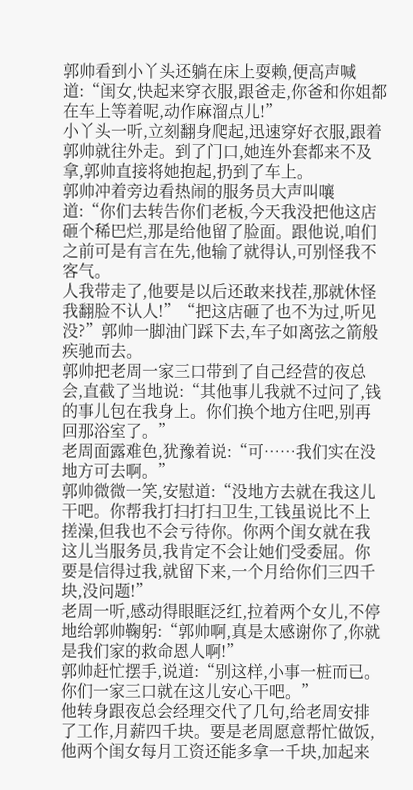郭帅看到小丫头还躺在床上耍赖,便高声喊道:“闺女,快起来穿衣服,跟爸走,你爸和你姐都在车上等着呢,动作麻溜点儿!”
小丫头一听,立刻翻身爬起,迅速穿好衣服,跟着郭帅就往外走。到了门口,她连外套都来不及拿,郭帅直接将她抱起,扔到了车上。
郭帅冲着旁边看热闹的服务员大声叫嚷道:“你们去转告你们老板,今天我没把他这店砸个稀巴烂,那是给他留了脸面。跟他说,咱们之前可是有言在先,他输了就得认,可别怪我不客气。
人我带走了,他要是以后还敢来找茬,那就休怪我翻脸不认人!”“把这店砸了也不为过,听见没?”郭帅一脚油门踩下去,车子如离弦之箭般疾驰而去。
郭帅把老周一家三口带到了自己经营的夜总会,直截了当地说:“其他事儿我就不过问了,钱的事儿包在我身上。你们换个地方住吧,别再回那浴室了。”
老周面露难色,犹豫着说:“可……我们实在没地方可去啊。”
郭帅微微一笑,安慰道:“没地方去就在我这儿干吧。你帮我打扫打扫卫生,工钱虽说比不上搓澡,但我也不会亏待你。你两个闺女就在我这儿当服务员,我肯定不会让她们受委屈。你要是信得过我,就留下来,一个月给你们三四千块,没问题!”
老周一听,感动得眼眶泛红,拉着两个女儿,不停地给郭帅鞠躬:“郭帅啊,真是太感谢你了,你就是我们家的救命恩人啊!”
郭帅赶忙摆手,说道:“别这样,小事一桩而已。你们一家三口就在这儿安心干吧。”
他转身跟夜总会经理交代了几句,给老周安排了工作,月薪四千块。要是老周愿意帮忙做饭,他两个闺女每月工资还能多拿一千块,加起来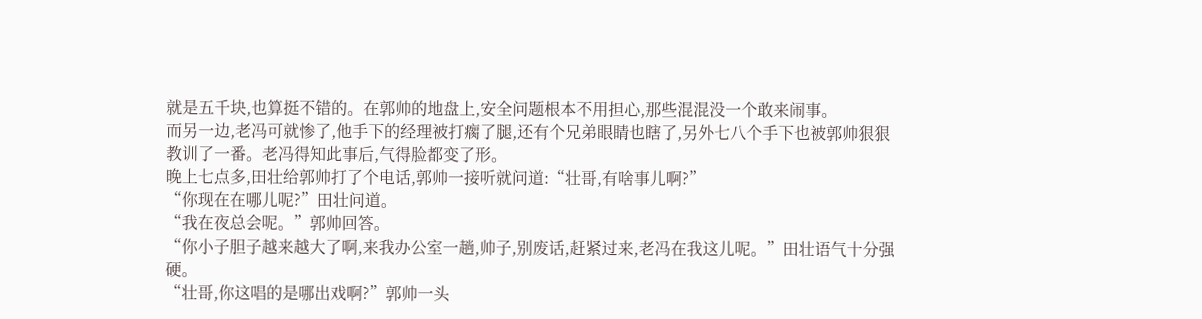就是五千块,也算挺不错的。在郭帅的地盘上,安全问题根本不用担心,那些混混没一个敢来闹事。
而另一边,老冯可就惨了,他手下的经理被打瘸了腿,还有个兄弟眼睛也瞎了,另外七八个手下也被郭帅狠狠教训了一番。老冯得知此事后,气得脸都变了形。
晚上七点多,田壮给郭帅打了个电话,郭帅一接听就问道:“壮哥,有啥事儿啊?”
“你现在在哪儿呢?”田壮问道。
“我在夜总会呢。”郭帅回答。
“你小子胆子越来越大了啊,来我办公室一趟,帅子,别废话,赶紧过来,老冯在我这儿呢。”田壮语气十分强硬。
“壮哥,你这唱的是哪出戏啊?”郭帅一头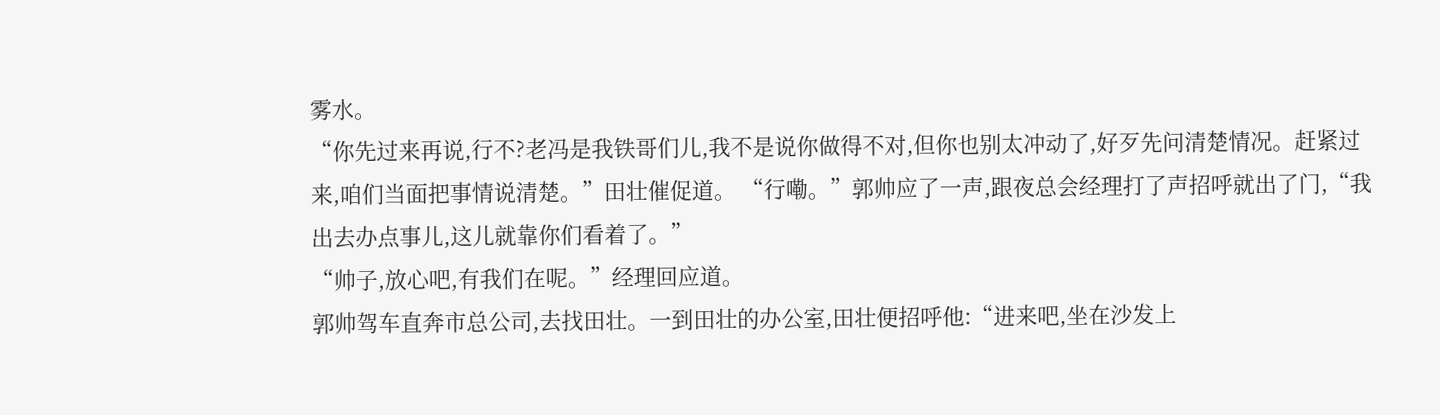雾水。
“你先过来再说,行不?老冯是我铁哥们儿,我不是说你做得不对,但你也别太冲动了,好歹先问清楚情况。赶紧过来,咱们当面把事情说清楚。”田壮催促道。 “行嘞。”郭帅应了一声,跟夜总会经理打了声招呼就出了门,“我出去办点事儿,这儿就靠你们看着了。”
“帅子,放心吧,有我们在呢。”经理回应道。
郭帅驾车直奔市总公司,去找田壮。一到田壮的办公室,田壮便招呼他:“进来吧,坐在沙发上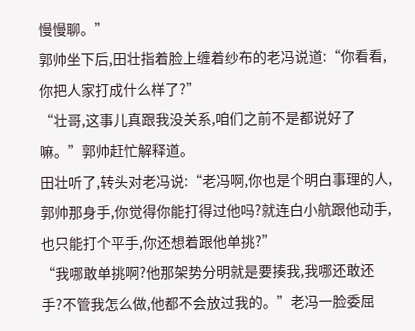慢慢聊。”
郭帅坐下后,田壮指着脸上缠着纱布的老冯说道:“你看看,你把人家打成什么样了?”
“壮哥,这事儿真跟我没关系,咱们之前不是都说好了嘛。”郭帅赶忙解释道。
田壮听了,转头对老冯说:“老冯啊,你也是个明白事理的人,郭帅那身手,你觉得你能打得过他吗?就连白小航跟他动手,也只能打个平手,你还想着跟他单挑?”
“我哪敢单挑啊?他那架势分明就是要揍我,我哪还敢还手?不管我怎么做,他都不会放过我的。”老冯一脸委屈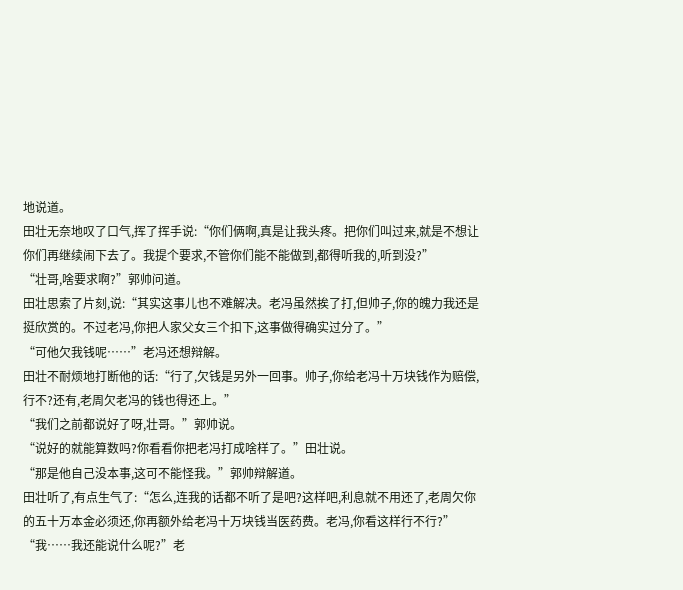地说道。
田壮无奈地叹了口气,挥了挥手说:“你们俩啊,真是让我头疼。把你们叫过来,就是不想让你们再继续闹下去了。我提个要求,不管你们能不能做到,都得听我的,听到没?”
“壮哥,啥要求啊?”郭帅问道。
田壮思索了片刻,说:“其实这事儿也不难解决。老冯虽然挨了打,但帅子,你的魄力我还是挺欣赏的。不过老冯,你把人家父女三个扣下,这事做得确实过分了。”
“可他欠我钱呢……”老冯还想辩解。
田壮不耐烦地打断他的话:“行了,欠钱是另外一回事。帅子,你给老冯十万块钱作为赔偿,行不?还有,老周欠老冯的钱也得还上。”
“我们之前都说好了呀,壮哥。”郭帅说。
“说好的就能算数吗?你看看你把老冯打成啥样了。”田壮说。
“那是他自己没本事,这可不能怪我。”郭帅辩解道。
田壮听了,有点生气了:“怎么,连我的话都不听了是吧?这样吧,利息就不用还了,老周欠你的五十万本金必须还,你再额外给老冯十万块钱当医药费。老冯,你看这样行不行?”
“我……我还能说什么呢?”老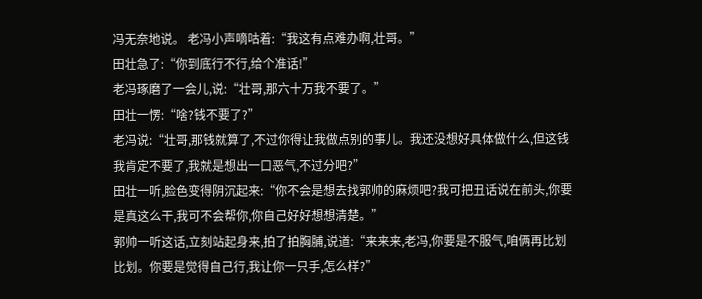冯无奈地说。 老冯小声嘀咕着:“我这有点难办啊,壮哥。”
田壮急了:“你到底行不行,给个准话!”
老冯琢磨了一会儿,说:“壮哥,那六十万我不要了。”
田壮一愣:“啥?钱不要了?”
老冯说:“壮哥,那钱就算了,不过你得让我做点别的事儿。我还没想好具体做什么,但这钱我肯定不要了,我就是想出一口恶气,不过分吧?”
田壮一听,脸色变得阴沉起来:“你不会是想去找郭帅的麻烦吧?我可把丑话说在前头,你要是真这么干,我可不会帮你,你自己好好想想清楚。”
郭帅一听这话,立刻站起身来,拍了拍胸脯,说道:“来来来,老冯,你要是不服气,咱俩再比划比划。你要是觉得自己行,我让你一只手,怎么样?”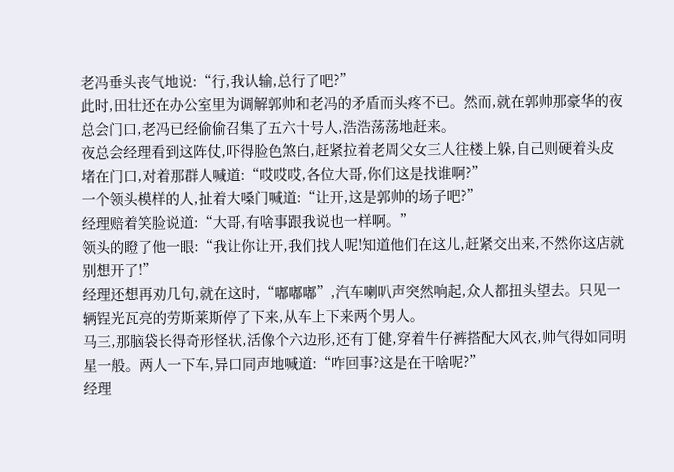老冯垂头丧气地说:“行,我认输,总行了吧?”
此时,田壮还在办公室里为调解郭帅和老冯的矛盾而头疼不已。然而,就在郭帅那豪华的夜总会门口,老冯已经偷偷召集了五六十号人,浩浩荡荡地赶来。
夜总会经理看到这阵仗,吓得脸色煞白,赶紧拉着老周父女三人往楼上躲,自己则硬着头皮堵在门口,对着那群人喊道:“哎哎哎,各位大哥,你们这是找谁啊?”
一个领头模样的人,扯着大嗓门喊道:“让开,这是郭帅的场子吧?”
经理赔着笑脸说道:“大哥,有啥事跟我说也一样啊。”
领头的瞪了他一眼:“我让你让开,我们找人呢!知道他们在这儿,赶紧交出来,不然你这店就别想开了!”
经理还想再劝几句,就在这时,“嘟嘟嘟”,汽车喇叭声突然响起,众人都扭头望去。只见一辆锃光瓦亮的劳斯莱斯停了下来,从车上下来两个男人。
马三,那脑袋长得奇形怪状,活像个六边形,还有丁健,穿着牛仔裤搭配大风衣,帅气得如同明星一般。两人一下车,异口同声地喊道:“咋回事?这是在干啥呢?”
经理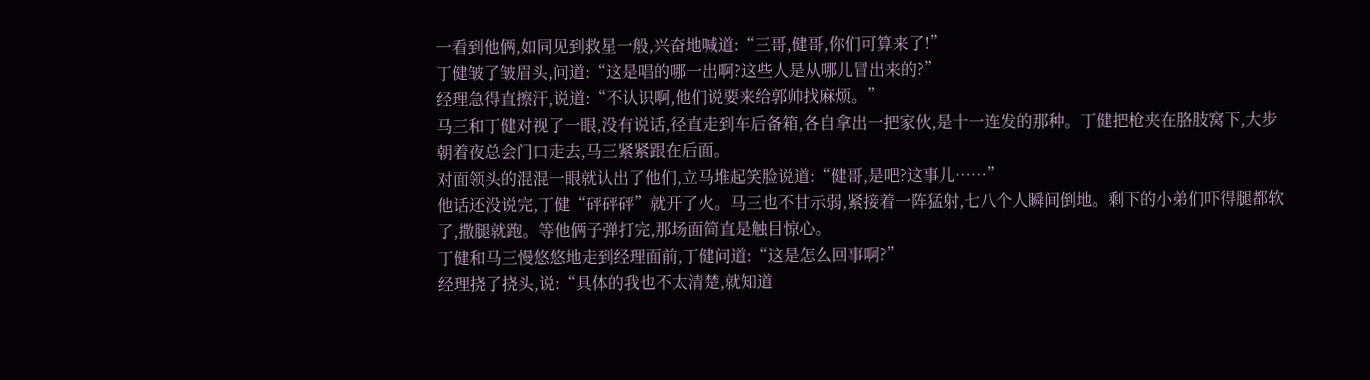一看到他俩,如同见到救星一般,兴奋地喊道:“三哥,健哥,你们可算来了!”
丁健皱了皱眉头,问道:“这是唱的哪一出啊?这些人是从哪儿冒出来的?”
经理急得直擦汗,说道:“不认识啊,他们说要来给郭帅找麻烦。”
马三和丁健对视了一眼,没有说话,径直走到车后备箱,各自拿出一把家伙,是十一连发的那种。丁健把枪夹在胳肢窝下,大步朝着夜总会门口走去,马三紧紧跟在后面。
对面领头的混混一眼就认出了他们,立马堆起笑脸说道:“健哥,是吧?这事儿……”
他话还没说完,丁健“砰砰砰”就开了火。马三也不甘示弱,紧接着一阵猛射,七八个人瞬间倒地。剩下的小弟们吓得腿都软了,撒腿就跑。等他俩子弹打完,那场面简直是触目惊心。
丁健和马三慢悠悠地走到经理面前,丁健问道:“这是怎么回事啊?”
经理挠了挠头,说:“具体的我也不太清楚,就知道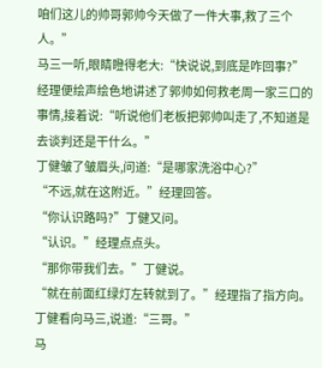咱们这儿的帅哥郭帅今天做了一件大事,救了三个人。”
马三一听,眼睛瞪得老大:“快说说,到底是咋回事?”
经理便绘声绘色地讲述了郭帅如何救老周一家三口的事情,接着说:“听说他们老板把郭帅叫走了,不知道是去谈判还是干什么。”
丁健皱了皱眉头,问道:“是哪家洗浴中心?”
“不远,就在这附近。”经理回答。
“你认识路吗?”丁健又问。
“认识。”经理点点头。
“那你带我们去。”丁健说。
“就在前面红绿灯左转就到了。”经理指了指方向。
丁健看向马三,说道:“三哥。”
马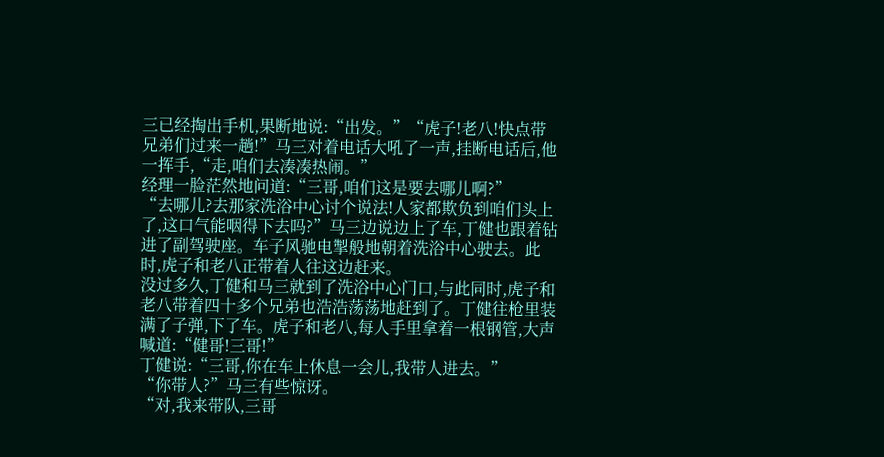三已经掏出手机,果断地说:“出发。”“虎子!老八!快点带兄弟们过来一趟!”马三对着电话大吼了一声,挂断电话后,他一挥手,“走,咱们去凑凑热闹。”
经理一脸茫然地问道:“三哥,咱们这是要去哪儿啊?”
“去哪儿?去那家洗浴中心讨个说法!人家都欺负到咱们头上了,这口气能咽得下去吗?”马三边说边上了车,丁健也跟着钻进了副驾驶座。车子风驰电掣般地朝着洗浴中心驶去。此时,虎子和老八正带着人往这边赶来。
没过多久,丁健和马三就到了洗浴中心门口,与此同时,虎子和老八带着四十多个兄弟也浩浩荡荡地赶到了。丁健往枪里装满了子弹,下了车。虎子和老八,每人手里拿着一根钢管,大声喊道:“健哥!三哥!”
丁健说:“三哥,你在车上休息一会儿,我带人进去。”
“你带人?”马三有些惊讶。
“对,我来带队,三哥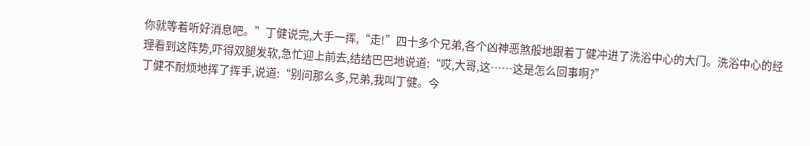你就等着听好消息吧。”丁健说完,大手一挥,“走!”四十多个兄弟,各个凶神恶煞般地跟着丁健冲进了洗浴中心的大门。洗浴中心的经理看到这阵势,吓得双腿发软,急忙迎上前去,结结巴巴地说道:“哎,大哥,这……这是怎么回事啊?”
丁健不耐烦地挥了挥手,说道:“别问那么多,兄弟,我叫丁健。今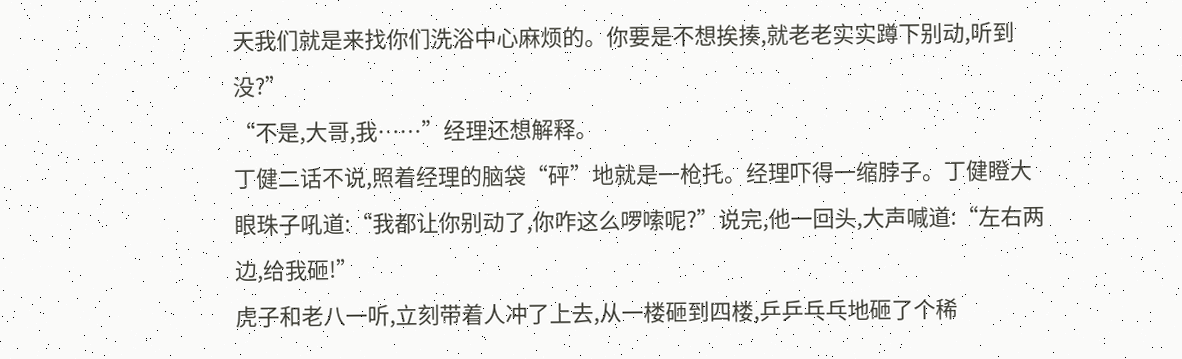天我们就是来找你们洗浴中心麻烦的。你要是不想挨揍,就老老实实蹲下别动,听到没?”
“不是,大哥,我……”经理还想解释。
丁健二话不说,照着经理的脑袋“砰”地就是一枪托。经理吓得一缩脖子。丁健瞪大眼珠子吼道:“我都让你别动了,你咋这么啰嗦呢?”说完,他一回头,大声喊道:“左右两边,给我砸!”
虎子和老八一听,立刻带着人冲了上去,从一楼砸到四楼,乒乒乓乓地砸了个稀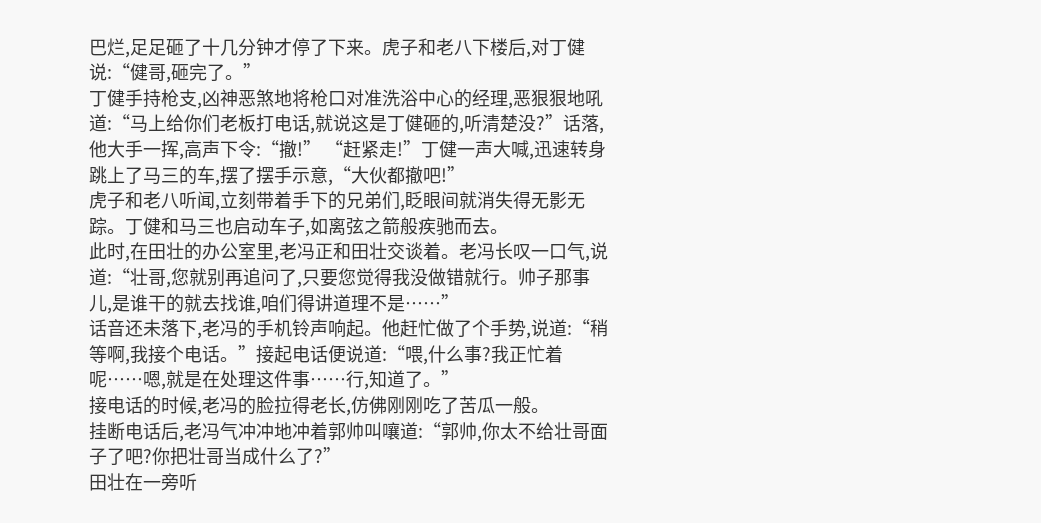巴烂,足足砸了十几分钟才停了下来。虎子和老八下楼后,对丁健说:“健哥,砸完了。”
丁健手持枪支,凶神恶煞地将枪口对准洗浴中心的经理,恶狠狠地吼道:“马上给你们老板打电话,就说这是丁健砸的,听清楚没?”话落,他大手一挥,高声下令:“撤!” “赶紧走!”丁健一声大喊,迅速转身跳上了马三的车,摆了摆手示意,“大伙都撤吧!”
虎子和老八听闻,立刻带着手下的兄弟们,眨眼间就消失得无影无踪。丁健和马三也启动车子,如离弦之箭般疾驰而去。
此时,在田壮的办公室里,老冯正和田壮交谈着。老冯长叹一口气,说道:“壮哥,您就别再追问了,只要您觉得我没做错就行。帅子那事儿,是谁干的就去找谁,咱们得讲道理不是……”
话音还未落下,老冯的手机铃声响起。他赶忙做了个手势,说道:“稍等啊,我接个电话。”接起电话便说道:“喂,什么事?我正忙着呢……嗯,就是在处理这件事……行,知道了。”
接电话的时候,老冯的脸拉得老长,仿佛刚刚吃了苦瓜一般。
挂断电话后,老冯气冲冲地冲着郭帅叫嚷道:“郭帅,你太不给壮哥面子了吧?你把壮哥当成什么了?”
田壮在一旁听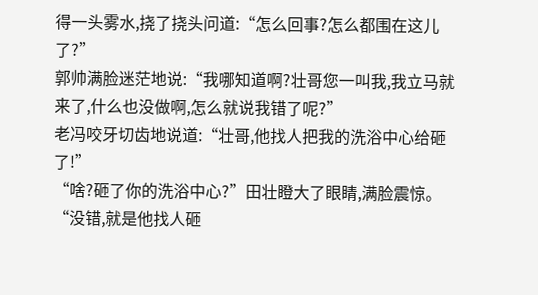得一头雾水,挠了挠头问道:“怎么回事?怎么都围在这儿了?”
郭帅满脸迷茫地说:“我哪知道啊?壮哥您一叫我,我立马就来了,什么也没做啊,怎么就说我错了呢?”
老冯咬牙切齿地说道:“壮哥,他找人把我的洗浴中心给砸了!”
“啥?砸了你的洗浴中心?”田壮瞪大了眼睛,满脸震惊。
“没错,就是他找人砸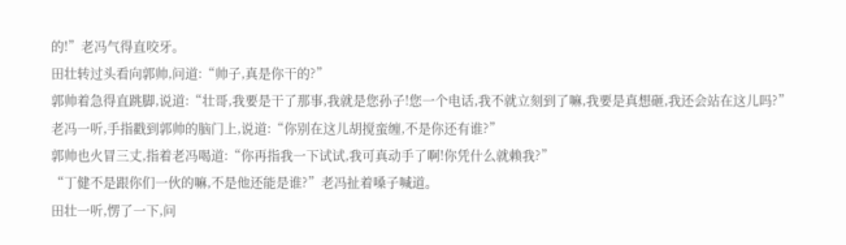的!”老冯气得直咬牙。
田壮转过头看向郭帅,问道:“帅子,真是你干的?”
郭帅着急得直跳脚,说道:“壮哥,我要是干了那事,我就是您孙子!您一个电话,我不就立刻到了嘛,我要是真想砸,我还会站在这儿吗?”
老冯一听,手指戳到郭帅的脑门上,说道:“你别在这儿胡搅蛮缠,不是你还有谁?”
郭帅也火冒三丈,指着老冯喝道:“你再指我一下试试,我可真动手了啊!你凭什么就赖我?”
“丁健不是跟你们一伙的嘛,不是他还能是谁?”老冯扯着嗓子喊道。
田壮一听,愣了一下,问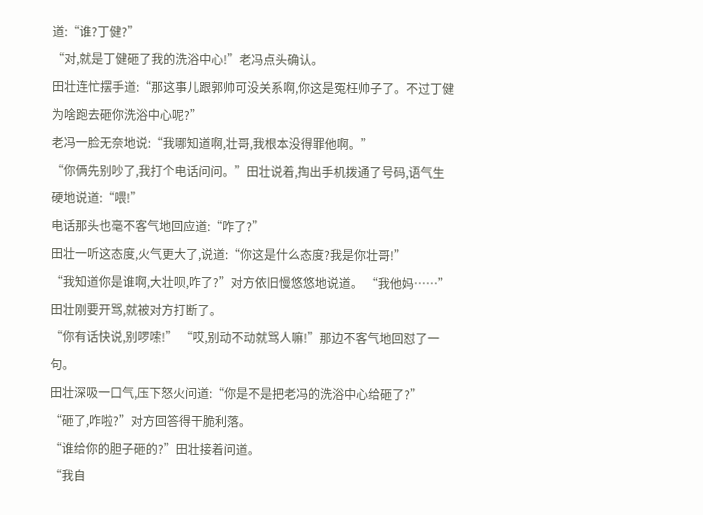道:“谁?丁健?”
“对,就是丁健砸了我的洗浴中心!”老冯点头确认。
田壮连忙摆手道:“那这事儿跟郭帅可没关系啊,你这是冤枉帅子了。不过丁健为啥跑去砸你洗浴中心呢?”
老冯一脸无奈地说:“我哪知道啊,壮哥,我根本没得罪他啊。”
“你俩先别吵了,我打个电话问问。”田壮说着,掏出手机拨通了号码,语气生硬地说道:“喂!”
电话那头也毫不客气地回应道:“咋了?”
田壮一听这态度,火气更大了,说道:“你这是什么态度?我是你壮哥!”
“我知道你是谁啊,大壮呗,咋了?”对方依旧慢悠悠地说道。 “我他妈……”田壮刚要开骂,就被对方打断了。
“你有话快说,别啰嗦!” “哎,别动不动就骂人嘛!”那边不客气地回怼了一句。
田壮深吸一口气,压下怒火问道:“你是不是把老冯的洗浴中心给砸了?”
“砸了,咋啦?”对方回答得干脆利落。
“谁给你的胆子砸的?”田壮接着问道。
“我自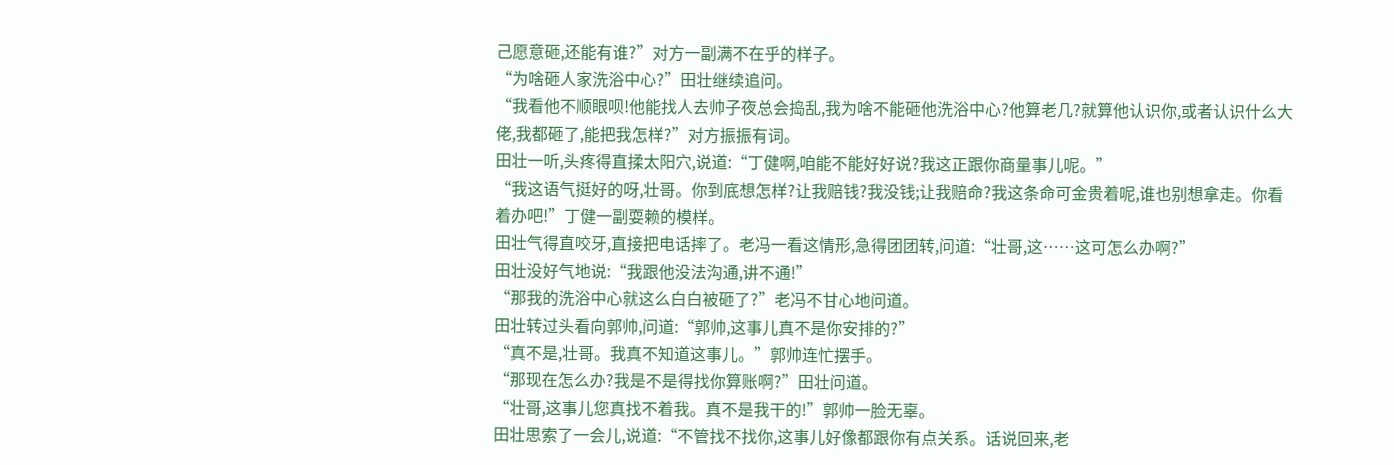己愿意砸,还能有谁?”对方一副满不在乎的样子。
“为啥砸人家洗浴中心?”田壮继续追问。
“我看他不顺眼呗!他能找人去帅子夜总会捣乱,我为啥不能砸他洗浴中心?他算老几?就算他认识你,或者认识什么大佬,我都砸了,能把我怎样?”对方振振有词。
田壮一听,头疼得直揉太阳穴,说道:“丁健啊,咱能不能好好说?我这正跟你商量事儿呢。”
“我这语气挺好的呀,壮哥。你到底想怎样?让我赔钱?我没钱;让我赔命?我这条命可金贵着呢,谁也别想拿走。你看着办吧!”丁健一副耍赖的模样。
田壮气得直咬牙,直接把电话摔了。老冯一看这情形,急得团团转,问道:“壮哥,这……这可怎么办啊?”
田壮没好气地说:“我跟他没法沟通,讲不通!”
“那我的洗浴中心就这么白白被砸了?”老冯不甘心地问道。
田壮转过头看向郭帅,问道:“郭帅,这事儿真不是你安排的?”
“真不是,壮哥。我真不知道这事儿。”郭帅连忙摆手。
“那现在怎么办?我是不是得找你算账啊?”田壮问道。
“壮哥,这事儿您真找不着我。真不是我干的!”郭帅一脸无辜。
田壮思索了一会儿,说道:“不管找不找你,这事儿好像都跟你有点关系。话说回来,老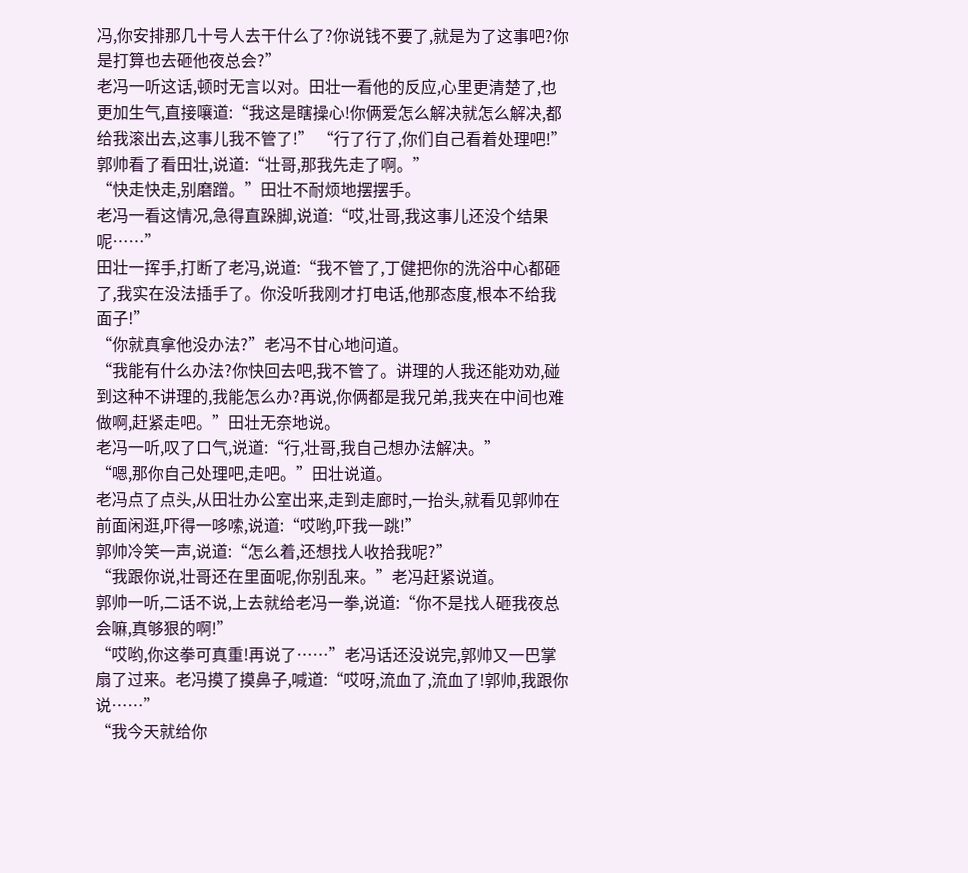冯,你安排那几十号人去干什么了?你说钱不要了,就是为了这事吧?你是打算也去砸他夜总会?”
老冯一听这话,顿时无言以对。田壮一看他的反应,心里更清楚了,也更加生气,直接嚷道:“我这是瞎操心!你俩爱怎么解决就怎么解决,都给我滚出去,这事儿我不管了!” “行了行了,你们自己看着处理吧!”郭帅看了看田壮,说道:“壮哥,那我先走了啊。”
“快走快走,别磨蹭。”田壮不耐烦地摆摆手。
老冯一看这情况,急得直跺脚,说道:“哎,壮哥,我这事儿还没个结果呢……”
田壮一挥手,打断了老冯,说道:“我不管了,丁健把你的洗浴中心都砸了,我实在没法插手了。你没听我刚才打电话,他那态度,根本不给我面子!”
“你就真拿他没办法?”老冯不甘心地问道。
“我能有什么办法?你快回去吧,我不管了。讲理的人我还能劝劝,碰到这种不讲理的,我能怎么办?再说,你俩都是我兄弟,我夹在中间也难做啊,赶紧走吧。”田壮无奈地说。
老冯一听,叹了口气,说道:“行,壮哥,我自己想办法解决。”
“嗯,那你自己处理吧,走吧。”田壮说道。
老冯点了点头,从田壮办公室出来,走到走廊时,一抬头,就看见郭帅在前面闲逛,吓得一哆嗦,说道:“哎哟,吓我一跳!”
郭帅冷笑一声,说道:“怎么着,还想找人收拾我呢?”
“我跟你说,壮哥还在里面呢,你别乱来。”老冯赶紧说道。
郭帅一听,二话不说,上去就给老冯一拳,说道:“你不是找人砸我夜总会嘛,真够狠的啊!”
“哎哟,你这拳可真重!再说了……”老冯话还没说完,郭帅又一巴掌扇了过来。老冯摸了摸鼻子,喊道:“哎呀,流血了,流血了!郭帅,我跟你说……”
“我今天就给你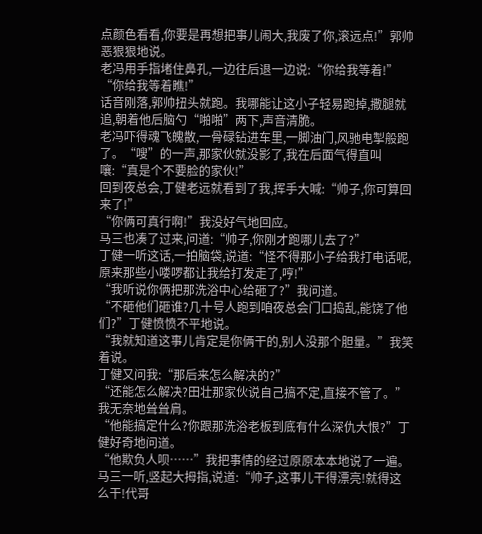点颜色看看,你要是再想把事儿闹大,我废了你,滚远点!”郭帅恶狠狠地说。
老冯用手指堵住鼻孔,一边往后退一边说:“你给我等着!” “你给我等着瞧!”
话音刚落,郭帅扭头就跑。我哪能让这小子轻易跑掉,撒腿就追,朝着他后脑勺“啪啪”两下,声音清脆。
老冯吓得魂飞魄散,一骨碌钻进车里,一脚油门,风驰电掣般跑了。“嗖”的一声,那家伙就没影了,我在后面气得直叫嚷:“真是个不要脸的家伙!”
回到夜总会,丁健老远就看到了我,挥手大喊:“帅子,你可算回来了!”
“你俩可真行啊!”我没好气地回应。
马三也凑了过来,问道:“帅子,你刚才跑哪儿去了?”
丁健一听这话,一拍脑袋,说道:“怪不得那小子给我打电话呢,原来那些小喽啰都让我给打发走了,哼!”
“我听说你俩把那洗浴中心给砸了?”我问道。
“不砸他们砸谁?几十号人跑到咱夜总会门口捣乱,能饶了他们?”丁健愤愤不平地说。
“我就知道这事儿肯定是你俩干的,别人没那个胆量。”我笑着说。
丁健又问我:“那后来怎么解决的?”
“还能怎么解决?田壮那家伙说自己搞不定,直接不管了。”我无奈地耸耸肩。
“他能搞定什么?你跟那洗浴老板到底有什么深仇大恨?”丁健好奇地问道。
“他欺负人呗……”我把事情的经过原原本本地说了一遍。马三一听,竖起大拇指,说道:“帅子,这事儿干得漂亮!就得这么干!代哥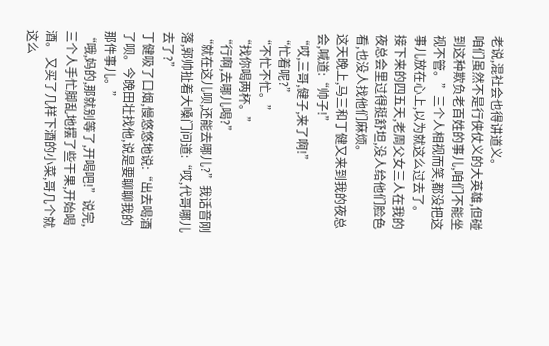老说,混社会也得讲道义。
咱们虽然不是行侠仗义的大英雄,但碰到这种欺负老百姓的事儿,咱们不能坐视不管。”三个人相视而笑,都没把这事儿放在心上,以为就这么过去了。
接下来的四五天,老周父女三人在我的夜总会里过得挺舒坦,没人给他们脸色看,也没人找他们麻烦。
这天晚上,马三和丁健又来到我的夜总会,喊道:“帅子!”
“哎,三哥,健子,来了啊!”
“忙着呢?”
“不忙不忙。”
“找你喝两杯。”
“行啊,去哪儿喝?”
“就在这儿呗,还能去哪儿?”我话音刚落,郭帅扯着大嗓门问道:“哎,代哥哪儿去了?”
丁健吸了口烟,慢悠悠地说:“出去喝酒了呗。今晚田壮找他,说是要聊聊我的那件事儿。”
“哦,妈的,那就别等了,开喝吧!”说完,三个人手忙脚乱地摆了些干果,开始喝酒。 又买了几样下酒的小菜,哥几个就这么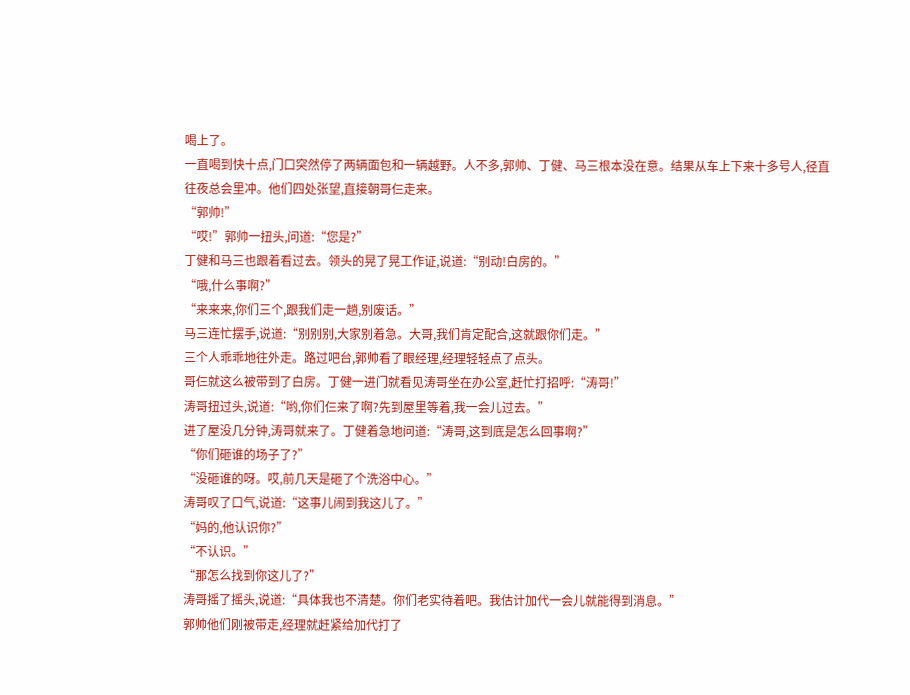喝上了。
一直喝到快十点,门口突然停了两辆面包和一辆越野。人不多,郭帅、丁健、马三根本没在意。结果从车上下来十多号人,径直往夜总会里冲。他们四处张望,直接朝哥仨走来。
“郭帅!”
“哎!”郭帅一扭头,问道:“您是?”
丁健和马三也跟着看过去。领头的晃了晃工作证,说道:“别动!白房的。”
“哦,什么事啊?”
“来来来,你们三个,跟我们走一趟,别废话。”
马三连忙摆手,说道:“别别别,大家别着急。大哥,我们肯定配合,这就跟你们走。”
三个人乖乖地往外走。路过吧台,郭帅看了眼经理,经理轻轻点了点头。
哥仨就这么被带到了白房。丁健一进门就看见涛哥坐在办公室,赶忙打招呼:“涛哥!”
涛哥扭过头,说道:“哟,你们仨来了啊?先到屋里等着,我一会儿过去。”
进了屋没几分钟,涛哥就来了。丁健着急地问道:“涛哥,这到底是怎么回事啊?”
“你们砸谁的场子了?”
“没砸谁的呀。哎,前几天是砸了个洗浴中心。”
涛哥叹了口气,说道:“这事儿闹到我这儿了。”
“妈的,他认识你?”
“不认识。”
“那怎么找到你这儿了?”
涛哥摇了摇头,说道:“具体我也不清楚。你们老实待着吧。我估计加代一会儿就能得到消息。”
郭帅他们刚被带走,经理就赶紧给加代打了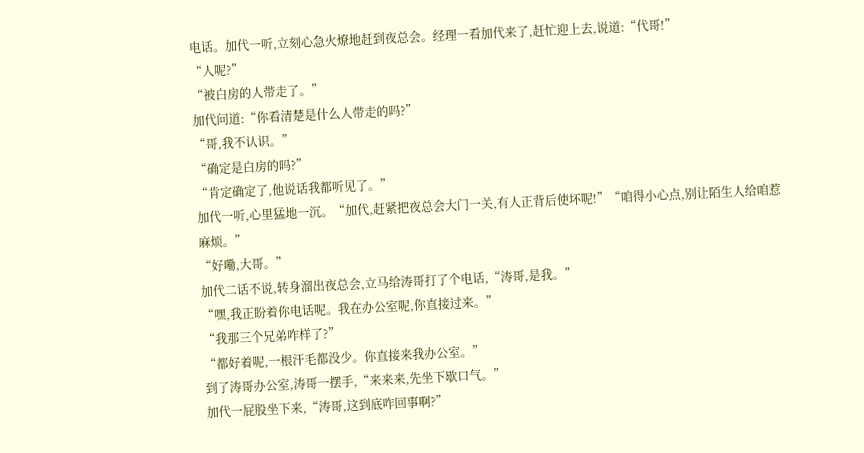电话。加代一听,立刻心急火燎地赶到夜总会。经理一看加代来了,赶忙迎上去,说道:“代哥!”
“人呢?”
“被白房的人带走了。”
加代问道:“你看清楚是什么人带走的吗?”
“哥,我不认识。”
“确定是白房的吗?”
“肯定确定了,他说话我都听见了。”
加代一听,心里猛地一沉。“加代,赶紧把夜总会大门一关,有人正背后使坏呢!”“咱得小心点,别让陌生人给咱惹麻烦。”
“好嘞,大哥。”
加代二话不说,转身溜出夜总会,立马给涛哥打了个电话,“涛哥,是我。”
“嘿,我正盼着你电话呢。我在办公室呢,你直接过来。”
“我那三个兄弟咋样了?”
“都好着呢,一根汗毛都没少。你直接来我办公室。”
到了涛哥办公室,涛哥一摆手,“来来来,先坐下歇口气。”
加代一屁股坐下来,“涛哥,这到底咋回事啊?”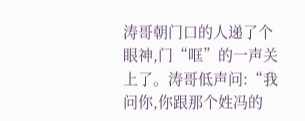涛哥朝门口的人递了个眼神,门“哐”的一声关上了。涛哥低声问:“我问你,你跟那个姓冯的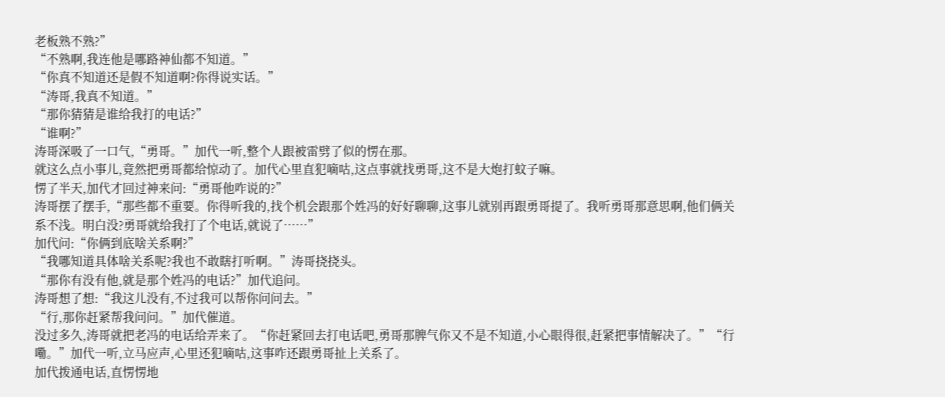老板熟不熟?”
“不熟啊,我连他是哪路神仙都不知道。”
“你真不知道还是假不知道啊?你得说实话。”
“涛哥,我真不知道。”
“那你猜猜是谁给我打的电话?”
“谁啊?”
涛哥深吸了一口气,“勇哥。”加代一听,整个人跟被雷劈了似的愣在那。
就这么点小事儿,竟然把勇哥都给惊动了。加代心里直犯嘀咕,这点事就找勇哥,这不是大炮打蚊子嘛。
愣了半天,加代才回过神来问:“勇哥他咋说的?”
涛哥摆了摆手,“那些都不重要。你得听我的,找个机会跟那个姓冯的好好聊聊,这事儿就别再跟勇哥提了。我听勇哥那意思啊,他们俩关系不浅。明白没?勇哥就给我打了个电话,就说了……”
加代问:“你俩到底啥关系啊?”
“我哪知道具体啥关系呢?我也不敢瞎打听啊。”涛哥挠挠头。
“那你有没有他,就是那个姓冯的电话?”加代追问。
涛哥想了想:“我这儿没有,不过我可以帮你问问去。”
“行,那你赶紧帮我问问。”加代催道。
没过多久,涛哥就把老冯的电话给弄来了。“你赶紧回去打电话吧,勇哥那脾气你又不是不知道,小心眼得很,赶紧把事情解决了。”“行嘞。”加代一听,立马应声,心里还犯嘀咕,这事咋还跟勇哥扯上关系了。
加代拨通电话,直愣愣地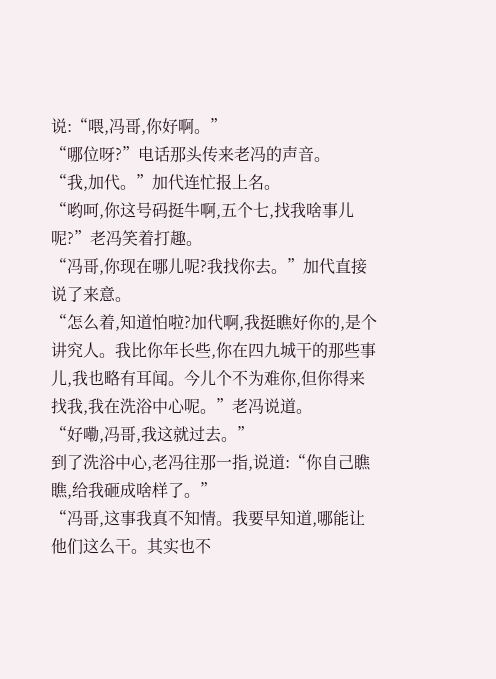说:“喂,冯哥,你好啊。”
“哪位呀?”电话那头传来老冯的声音。
“我,加代。”加代连忙报上名。
“哟呵,你这号码挺牛啊,五个七,找我啥事儿呢?”老冯笑着打趣。
“冯哥,你现在哪儿呢?我找你去。”加代直接说了来意。
“怎么着,知道怕啦?加代啊,我挺瞧好你的,是个讲究人。我比你年长些,你在四九城干的那些事儿,我也略有耳闻。今儿个不为难你,但你得来找我,我在洗浴中心呢。”老冯说道。
“好嘞,冯哥,我这就过去。”
到了洗浴中心,老冯往那一指,说道:“你自己瞧瞧,给我砸成啥样了。”
“冯哥,这事我真不知情。我要早知道,哪能让他们这么干。其实也不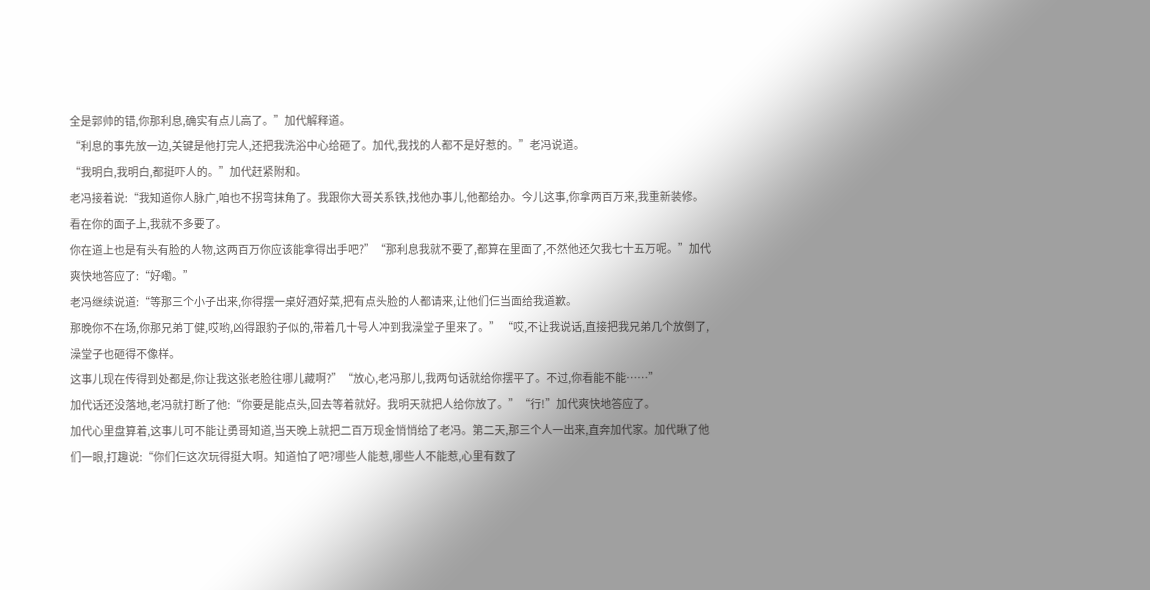全是郭帅的错,你那利息,确实有点儿高了。”加代解释道。
“利息的事先放一边,关键是他打完人,还把我洗浴中心给砸了。加代,我找的人都不是好惹的。”老冯说道。
“我明白,我明白,都挺吓人的。”加代赶紧附和。
老冯接着说:“我知道你人脉广,咱也不拐弯抹角了。我跟你大哥关系铁,找他办事儿,他都给办。今儿这事,你拿两百万来,我重新装修。看在你的面子上,我就不多要了。
你在道上也是有头有脸的人物,这两百万你应该能拿得出手吧?”“那利息我就不要了,都算在里面了,不然他还欠我七十五万呢。”加代爽快地答应了:“好嘞。”
老冯继续说道:“等那三个小子出来,你得摆一桌好酒好菜,把有点头脸的人都请来,让他们仨当面给我道歉。
那晚你不在场,你那兄弟丁健,哎哟,凶得跟豹子似的,带着几十号人冲到我澡堂子里来了。” “哎,不让我说话,直接把我兄弟几个放倒了,澡堂子也砸得不像样。
这事儿现在传得到处都是,你让我这张老脸往哪儿藏啊?”“放心,老冯那儿,我两句话就给你摆平了。不过,你看能不能……”
加代话还没落地,老冯就打断了他:“你要是能点头,回去等着就好。我明天就把人给你放了。”“行!”加代爽快地答应了。
加代心里盘算着,这事儿可不能让勇哥知道,当天晚上就把二百万现金悄悄给了老冯。第二天,那三个人一出来,直奔加代家。加代瞅了他们一眼,打趣说:“你们仨这次玩得挺大啊。知道怕了吧?哪些人能惹,哪些人不能惹,心里有数了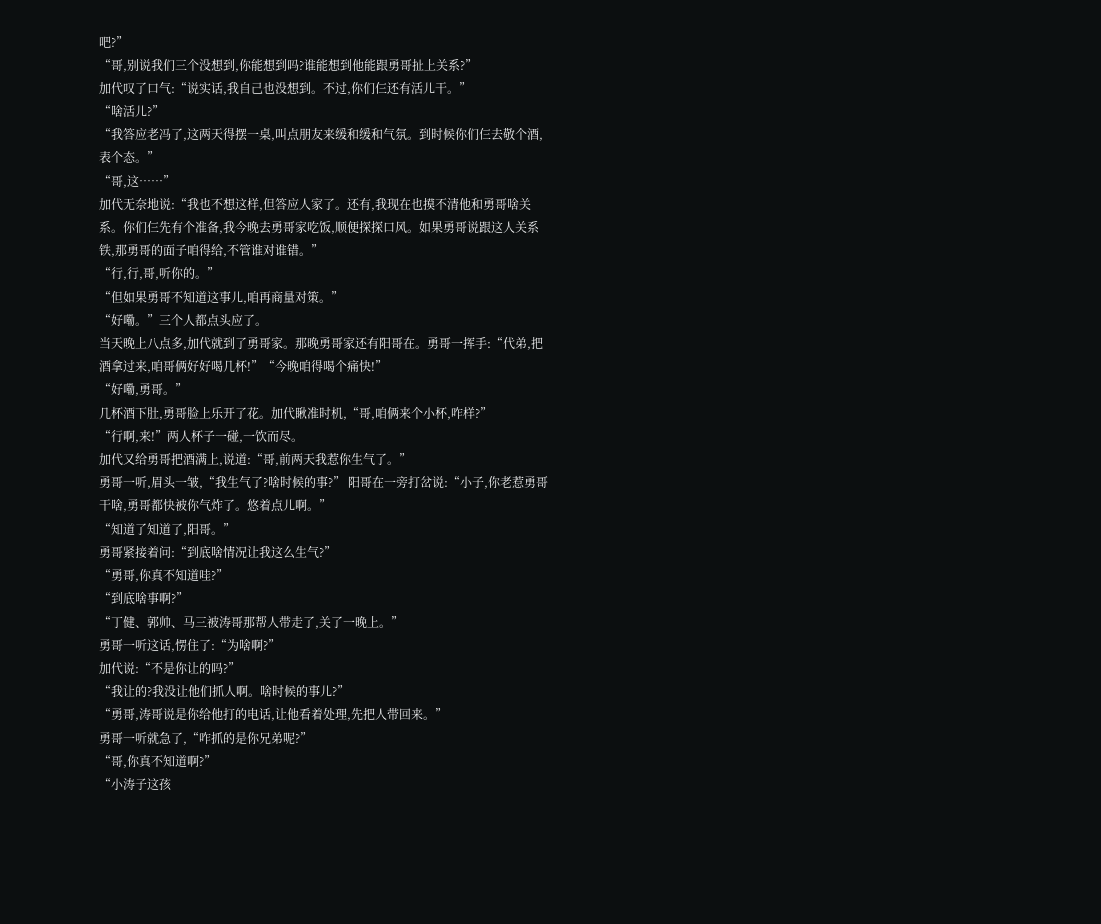吧?”
“哥,别说我们三个没想到,你能想到吗?谁能想到他能跟勇哥扯上关系?”
加代叹了口气:“说实话,我自己也没想到。不过,你们仨还有活儿干。”
“啥活儿?”
“我答应老冯了,这两天得摆一桌,叫点朋友来缓和缓和气氛。到时候你们仨去敬个酒,表个态。”
“哥,这……”
加代无奈地说:“我也不想这样,但答应人家了。还有,我现在也摸不清他和勇哥啥关系。你们仨先有个准备,我今晚去勇哥家吃饭,顺便探探口风。如果勇哥说跟这人关系铁,那勇哥的面子咱得给,不管谁对谁错。”
“行,行,哥,听你的。”
“但如果勇哥不知道这事儿,咱再商量对策。”
“好嘞。”三个人都点头应了。
当天晚上八点多,加代就到了勇哥家。那晚勇哥家还有阳哥在。勇哥一挥手:“代弟,把酒拿过来,咱哥俩好好喝几杯!”“今晚咱得喝个痛快!”
“好嘞,勇哥。”
几杯酒下肚,勇哥脸上乐开了花。加代瞅准时机,“哥,咱俩来个小杯,咋样?”
“行啊,来!”两人杯子一碰,一饮而尽。
加代又给勇哥把酒满上,说道:“哥,前两天我惹你生气了。”
勇哥一听,眉头一皱,“我生气了?啥时候的事?” 阳哥在一旁打岔说:“小子,你老惹勇哥干啥,勇哥都快被你气炸了。悠着点儿啊。”
“知道了知道了,阳哥。”
勇哥紧接着问:“到底啥情况让我这么生气?”
“勇哥,你真不知道哇?”
“到底啥事啊?”
“丁健、郭帅、马三被涛哥那帮人带走了,关了一晚上。”
勇哥一听这话,愣住了:“为啥啊?”
加代说:“不是你让的吗?”
“我让的?我没让他们抓人啊。啥时候的事儿?”
“勇哥,涛哥说是你给他打的电话,让他看着处理,先把人带回来。”
勇哥一听就急了,“咋抓的是你兄弟呢?”
“哥,你真不知道啊?”
“小涛子这孩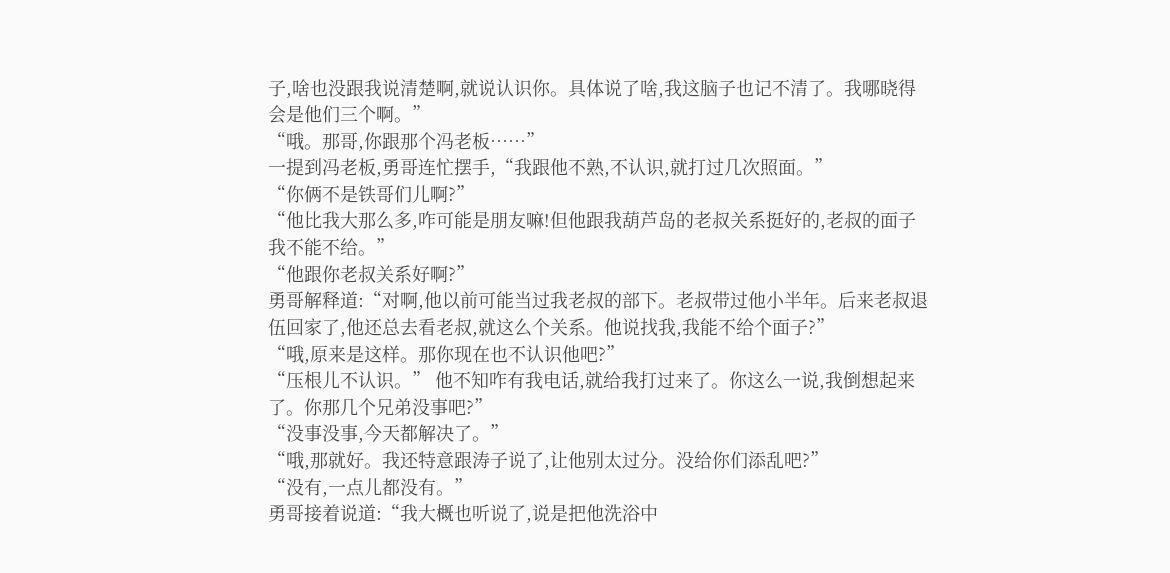子,啥也没跟我说清楚啊,就说认识你。具体说了啥,我这脑子也记不清了。我哪晓得会是他们三个啊。”
“哦。那哥,你跟那个冯老板……”
一提到冯老板,勇哥连忙摆手,“我跟他不熟,不认识,就打过几次照面。”
“你俩不是铁哥们儿啊?”
“他比我大那么多,咋可能是朋友嘛!但他跟我葫芦岛的老叔关系挺好的,老叔的面子我不能不给。”
“他跟你老叔关系好啊?”
勇哥解释道:“对啊,他以前可能当过我老叔的部下。老叔带过他小半年。后来老叔退伍回家了,他还总去看老叔,就这么个关系。他说找我,我能不给个面子?”
“哦,原来是这样。那你现在也不认识他吧?”
“压根儿不认识。” 他不知咋有我电话,就给我打过来了。你这么一说,我倒想起来了。你那几个兄弟没事吧?”
“没事没事,今天都解决了。”
“哦,那就好。我还特意跟涛子说了,让他别太过分。没给你们添乱吧?”
“没有,一点儿都没有。”
勇哥接着说道:“我大概也听说了,说是把他洗浴中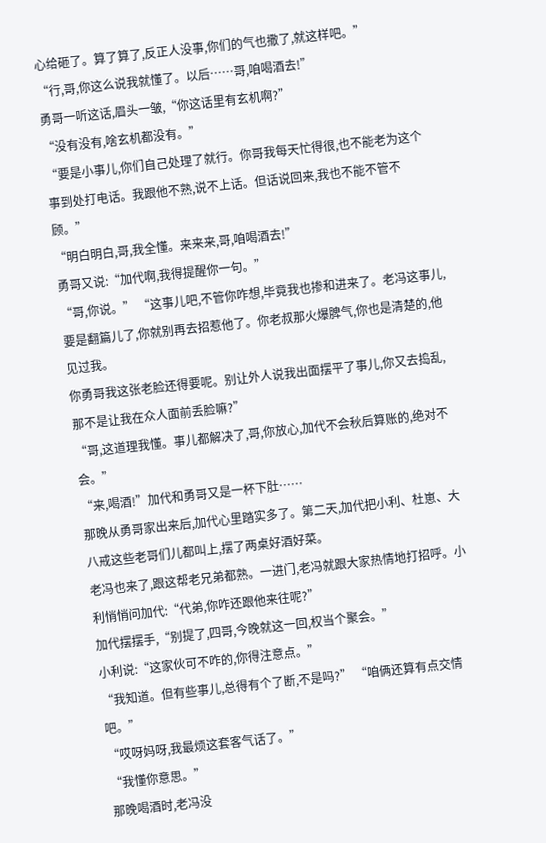心给砸了。算了算了,反正人没事,你们的气也撒了,就这样吧。”
“行,哥,你这么说我就懂了。以后……哥,咱喝酒去!”
勇哥一听这话,眉头一皱,“你这话里有玄机啊?”
“没有没有,啥玄机都没有。”
“要是小事儿,你们自己处理了就行。你哥我每天忙得很,也不能老为这个事到处打电话。我跟他不熟,说不上话。但话说回来,我也不能不管不顾。”
“明白明白,哥,我全懂。来来来,哥,咱喝酒去!”
勇哥又说:“加代啊,我得提醒你一句。”
“哥,你说。” “这事儿吧,不管你咋想,毕竟我也掺和进来了。老冯这事儿,要是翻篇儿了,你就别再去招惹他了。你老叔那火爆脾气,你也是清楚的,他见过我。
你勇哥我这张老脸还得要呢。别让外人说我出面摆平了事儿,你又去捣乱,那不是让我在众人面前丢脸嘛?”
“哥,这道理我懂。事儿都解决了,哥,你放心,加代不会秋后算账的,绝对不会。”
“来,喝酒!”加代和勇哥又是一杯下肚……
那晚从勇哥家出来后,加代心里踏实多了。第二天,加代把小利、杜崽、大八戒这些老哥们儿都叫上,摆了两桌好酒好菜。
老冯也来了,跟这帮老兄弟都熟。一进门,老冯就跟大家热情地打招呼。小利悄悄问加代:“代弟,你咋还跟他来往呢?”
加代摆摆手,“别提了,四哥,今晚就这一回,权当个聚会。”
小利说:“这家伙可不咋的,你得注意点。”
“我知道。但有些事儿,总得有个了断,不是吗?” “咱俩还算有点交情吧。”
“哎呀妈呀,我最烦这套客气话了。”
“我懂你意思。”
那晚喝酒时,老冯没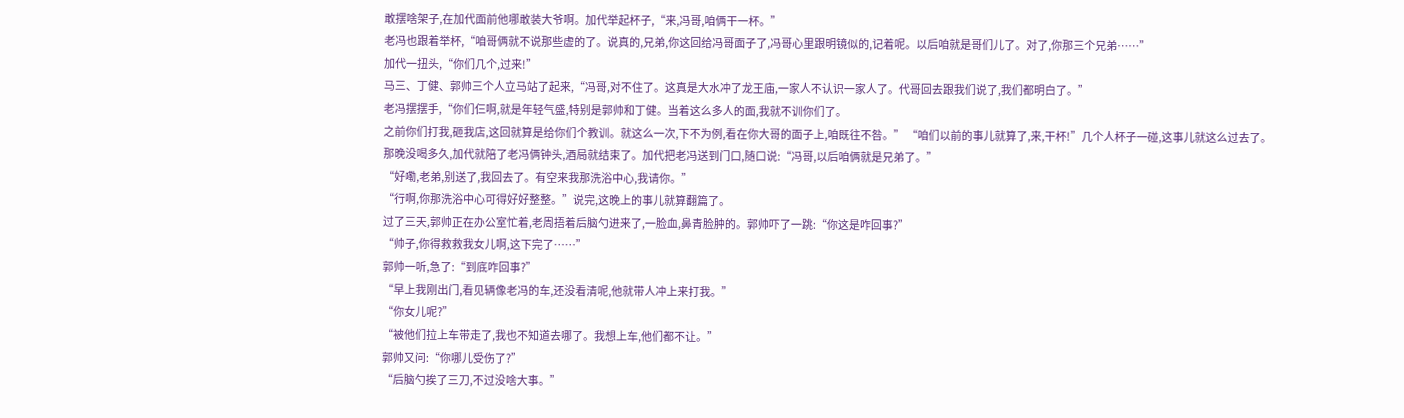敢摆啥架子,在加代面前他哪敢装大爷啊。加代举起杯子,“来,冯哥,咱俩干一杯。”
老冯也跟着举杯,“咱哥俩就不说那些虚的了。说真的,兄弟,你这回给冯哥面子了,冯哥心里跟明镜似的,记着呢。以后咱就是哥们儿了。对了,你那三个兄弟……”
加代一扭头,“你们几个,过来!”
马三、丁健、郭帅三个人立马站了起来,“冯哥,对不住了。这真是大水冲了龙王庙,一家人不认识一家人了。代哥回去跟我们说了,我们都明白了。”
老冯摆摆手,“你们仨啊,就是年轻气盛,特别是郭帅和丁健。当着这么多人的面,我就不训你们了。
之前你们打我,砸我店,这回就算是给你们个教训。就这么一次,下不为例,看在你大哥的面子上,咱既往不咎。” “咱们以前的事儿就算了,来,干杯!”几个人杯子一碰,这事儿就这么过去了。
那晚没喝多久,加代就陪了老冯俩钟头,酒局就结束了。加代把老冯送到门口,随口说:“冯哥,以后咱俩就是兄弟了。”
“好嘞,老弟,别送了,我回去了。有空来我那洗浴中心,我请你。”
“行啊,你那洗浴中心可得好好整整。”说完,这晚上的事儿就算翻篇了。
过了三天,郭帅正在办公室忙着,老周捂着后脑勺进来了,一脸血,鼻青脸肿的。郭帅吓了一跳:“你这是咋回事?”
“帅子,你得救救我女儿啊,这下完了……”
郭帅一听,急了:“到底咋回事?”
“早上我刚出门,看见辆像老冯的车,还没看清呢,他就带人冲上来打我。”
“你女儿呢?”
“被他们拉上车带走了,我也不知道去哪了。我想上车,他们都不让。”
郭帅又问:“你哪儿受伤了?”
“后脑勺挨了三刀,不过没啥大事。”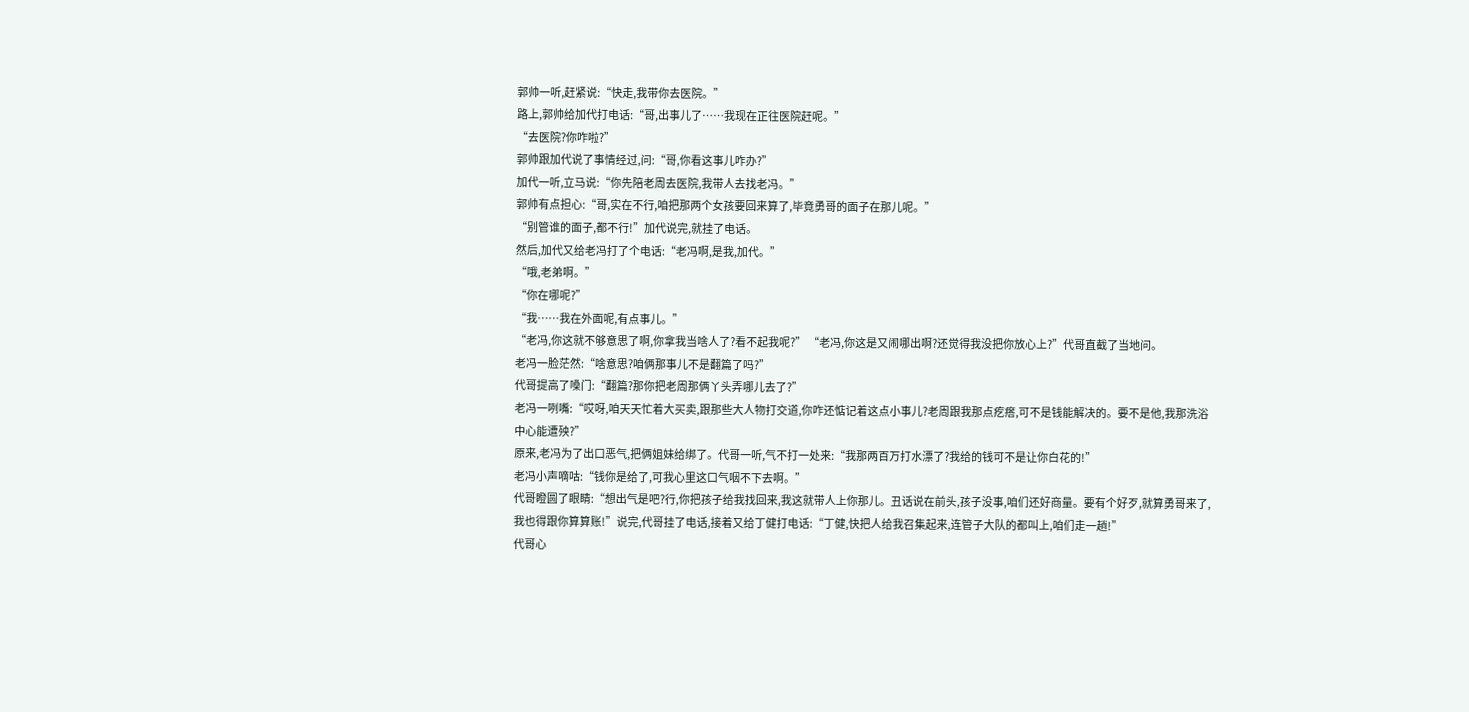郭帅一听,赶紧说:“快走,我带你去医院。”
路上,郭帅给加代打电话:“哥,出事儿了……我现在正往医院赶呢。”
“去医院?你咋啦?”
郭帅跟加代说了事情经过,问:“哥,你看这事儿咋办?”
加代一听,立马说:“你先陪老周去医院,我带人去找老冯。”
郭帅有点担心:“哥,实在不行,咱把那两个女孩要回来算了,毕竟勇哥的面子在那儿呢。”
“别管谁的面子,都不行!”加代说完,就挂了电话。
然后,加代又给老冯打了个电话:“老冯啊,是我,加代。”
“哦,老弟啊。”
“你在哪呢?”
“我……我在外面呢,有点事儿。”
“老冯,你这就不够意思了啊,你拿我当啥人了?看不起我呢?” “老冯,你这是又闹哪出啊?还觉得我没把你放心上?”代哥直截了当地问。
老冯一脸茫然:“啥意思?咱俩那事儿不是翻篇了吗?”
代哥提高了嗓门:“翻篇?那你把老周那俩丫头弄哪儿去了?”
老冯一咧嘴:“哎呀,咱天天忙着大买卖,跟那些大人物打交道,你咋还惦记着这点小事儿?老周跟我那点疙瘩,可不是钱能解决的。要不是他,我那洗浴中心能遭殃?”
原来,老冯为了出口恶气,把俩姐妹给绑了。代哥一听,气不打一处来:“我那两百万打水漂了?我给的钱可不是让你白花的!”
老冯小声嘀咕:“钱你是给了,可我心里这口气咽不下去啊。”
代哥瞪圆了眼睛:“想出气是吧?行,你把孩子给我找回来,我这就带人上你那儿。丑话说在前头,孩子没事,咱们还好商量。要有个好歹,就算勇哥来了,我也得跟你算算账!”说完,代哥挂了电话,接着又给丁健打电话:“丁健,快把人给我召集起来,连管子大队的都叫上,咱们走一趟!”
代哥心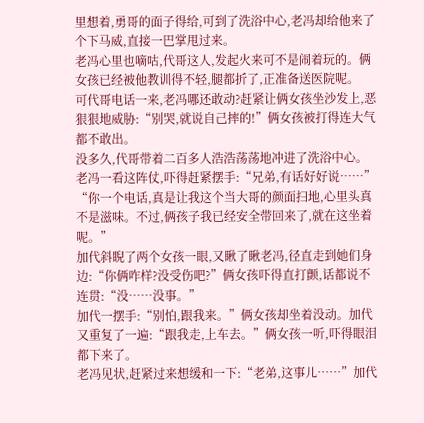里想着,勇哥的面子得给,可到了洗浴中心,老冯却给他来了个下马威,直接一巴掌甩过来。
老冯心里也嘀咕,代哥这人,发起火来可不是闹着玩的。俩女孩已经被他教训得不轻,腿都折了,正准备送医院呢。
可代哥电话一来,老冯哪还敢动?赶紧让俩女孩坐沙发上,恶狠狠地威胁:“别哭,就说自己摔的!”俩女孩被打得连大气都不敢出。
没多久,代哥带着二百多人浩浩荡荡地冲进了洗浴中心。老冯一看这阵仗,吓得赶紧摆手:“兄弟,有话好好说……”
“你一个电话,真是让我这个当大哥的颜面扫地,心里头真不是滋味。不过,俩孩子我已经安全带回来了,就在这坐着呢。”
加代斜睨了两个女孩一眼,又瞅了瞅老冯,径直走到她们身边:“你俩咋样?没受伤吧?”俩女孩吓得直打颤,话都说不连贯:“没……没事。”
加代一摆手:“别怕,跟我来。”俩女孩却坐着没动。加代又重复了一遍:“跟我走,上车去。”俩女孩一听,吓得眼泪都下来了。
老冯见状,赶紧过来想缓和一下:“老弟,这事儿……”加代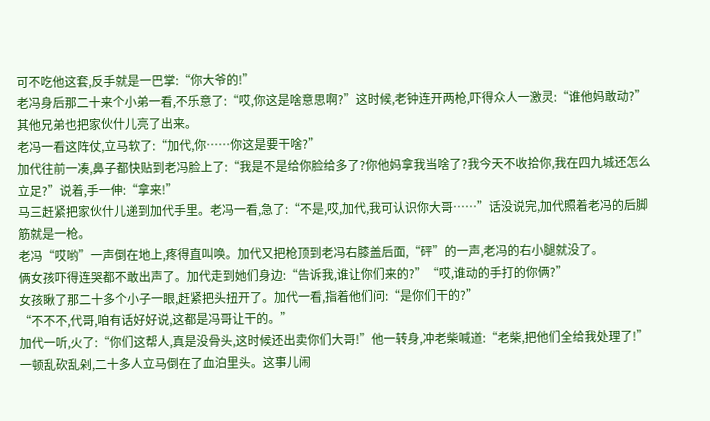可不吃他这套,反手就是一巴掌:“你大爷的!”
老冯身后那二十来个小弟一看,不乐意了:“哎,你这是啥意思啊?”这时候,老钟连开两枪,吓得众人一激灵:“谁他妈敢动?”其他兄弟也把家伙什儿亮了出来。
老冯一看这阵仗,立马软了:“加代,你……你这是要干啥?”
加代往前一凑,鼻子都快贴到老冯脸上了:“我是不是给你脸给多了?你他妈拿我当啥了?我今天不收拾你,我在四九城还怎么立足?”说着,手一伸:“拿来!”
马三赶紧把家伙什儿递到加代手里。老冯一看,急了:“不是,哎,加代,我可认识你大哥……”话没说完,加代照着老冯的后脚筋就是一枪。
老冯“哎哟”一声倒在地上,疼得直叫唤。加代又把枪顶到老冯右膝盖后面,“砰”的一声,老冯的右小腿就没了。
俩女孩吓得连哭都不敢出声了。加代走到她们身边:“告诉我,谁让你们来的?”“哎,谁动的手打的你俩?”
女孩瞅了那二十多个小子一眼,赶紧把头扭开了。加代一看,指着他们问:“是你们干的?”
“不不不,代哥,咱有话好好说,这都是冯哥让干的。”
加代一听,火了:“你们这帮人,真是没骨头,这时候还出卖你们大哥!”他一转身,冲老柴喊道:“老柴,把他们全给我处理了!”
一顿乱砍乱剁,二十多人立马倒在了血泊里头。这事儿闹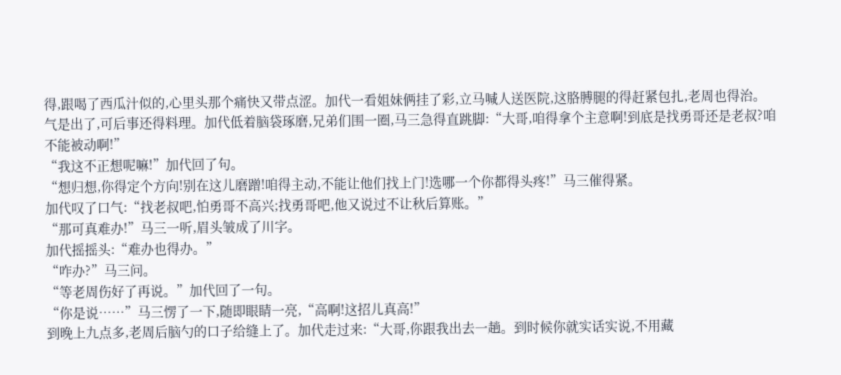得,跟喝了西瓜汁似的,心里头那个痛快又带点涩。加代一看姐妹俩挂了彩,立马喊人送医院,这胳膊腿的得赶紧包扎,老周也得治。
气是出了,可后事还得料理。加代低着脑袋琢磨,兄弟们围一圈,马三急得直跳脚:“大哥,咱得拿个主意啊!到底是找勇哥还是老叔?咱不能被动啊!”
“我这不正想呢嘛!”加代回了句。
“想归想,你得定个方向!别在这儿磨蹭!咱得主动,不能让他们找上门!选哪一个你都得头疼!”马三催得紧。
加代叹了口气:“找老叔吧,怕勇哥不高兴;找勇哥吧,他又说过不让秋后算账。”
“那可真难办!”马三一听,眉头皱成了川字。
加代摇摇头:“难办也得办。”
“咋办?”马三问。
“等老周伤好了再说。”加代回了一句。
“你是说……”马三愣了一下,随即眼睛一亮,“高啊!这招儿真高!”
到晚上九点多,老周后脑勺的口子给缝上了。加代走过来:“大哥,你跟我出去一趟。到时候你就实话实说,不用藏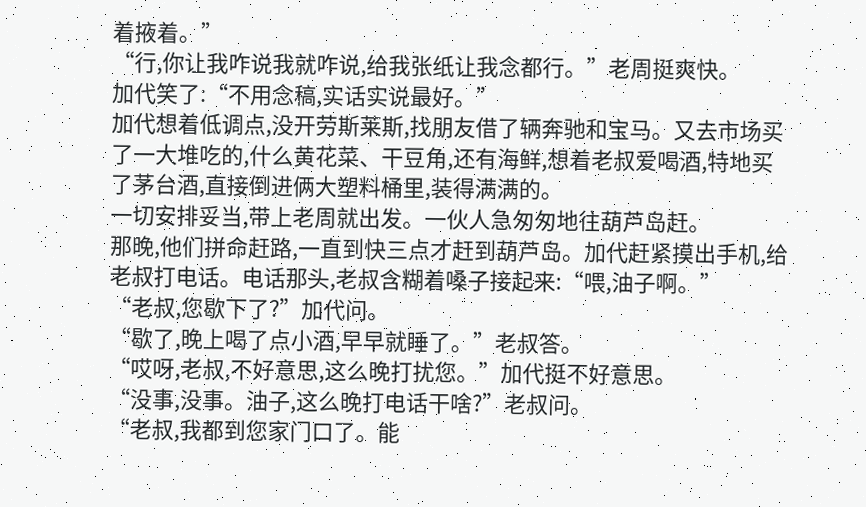着掖着。”
“行,你让我咋说我就咋说,给我张纸让我念都行。”老周挺爽快。
加代笑了:“不用念稿,实话实说最好。”
加代想着低调点,没开劳斯莱斯,找朋友借了辆奔驰和宝马。又去市场买了一大堆吃的,什么黄花菜、干豆角,还有海鲜,想着老叔爱喝酒,特地买了茅台酒,直接倒进俩大塑料桶里,装得满满的。
一切安排妥当,带上老周就出发。一伙人急匆匆地往葫芦岛赶。
那晚,他们拼命赶路,一直到快三点才赶到葫芦岛。加代赶紧摸出手机,给老叔打电话。电话那头,老叔含糊着嗓子接起来:“喂,油子啊。”
“老叔,您歇下了?”加代问。
“歇了,晚上喝了点小酒,早早就睡了。”老叔答。
“哎呀,老叔,不好意思,这么晚打扰您。”加代挺不好意思。
“没事,没事。油子,这么晚打电话干啥?”老叔问。
“老叔,我都到您家门口了。能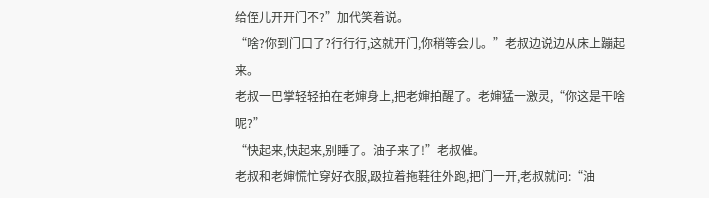给侄儿开开门不?”加代笑着说。
“啥?你到门口了?行行行,这就开门,你稍等会儿。”老叔边说边从床上蹦起来。
老叔一巴掌轻轻拍在老婶身上,把老婶拍醒了。老婶猛一激灵,“你这是干啥呢?”
“快起来,快起来,别睡了。油子来了!”老叔催。
老叔和老婶慌忙穿好衣服,趿拉着拖鞋往外跑,把门一开,老叔就问:“油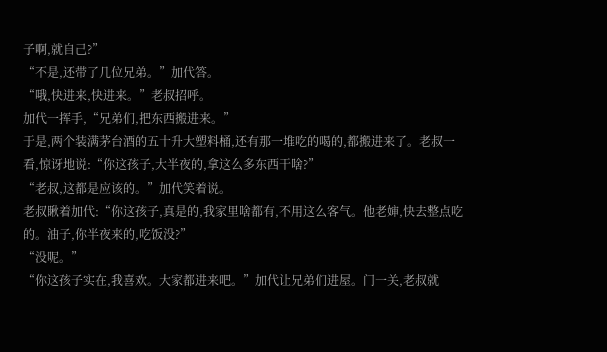子啊,就自己?”
“不是,还带了几位兄弟。”加代答。
“哦,快进来,快进来。”老叔招呼。
加代一挥手,“兄弟们,把东西搬进来。”
于是,两个装满茅台酒的五十升大塑料桶,还有那一堆吃的喝的,都搬进来了。老叔一看,惊讶地说:“你这孩子,大半夜的,拿这么多东西干啥?”
“老叔,这都是应该的。”加代笑着说。
老叔瞅着加代:“你这孩子,真是的,我家里啥都有,不用这么客气。他老婶,快去整点吃的。油子,你半夜来的,吃饭没?”
“没呢。”
“你这孩子实在,我喜欢。大家都进来吧。”加代让兄弟们进屋。门一关,老叔就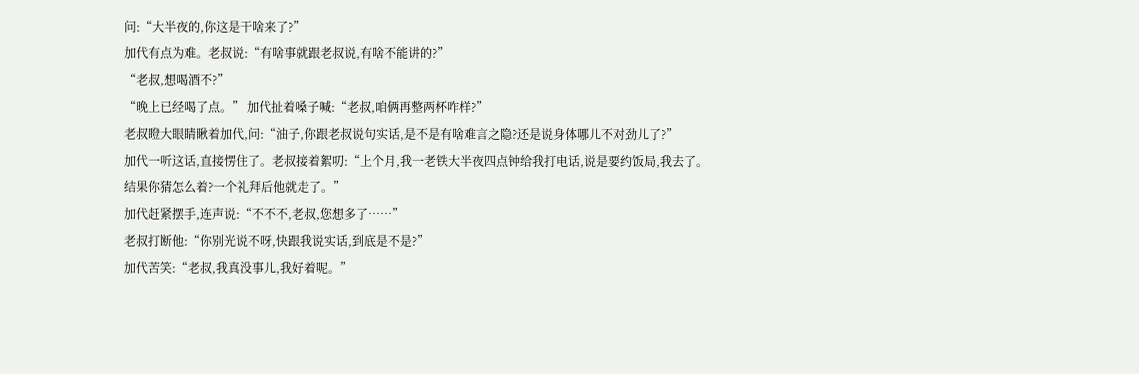问:“大半夜的,你这是干啥来了?”
加代有点为难。老叔说:“有啥事就跟老叔说,有啥不能讲的?”
“老叔,想喝酒不?”
“晚上已经喝了点。” 加代扯着嗓子喊:“老叔,咱俩再整两杯咋样?”
老叔瞪大眼睛瞅着加代,问:“油子,你跟老叔说句实话,是不是有啥难言之隐?还是说身体哪儿不对劲儿了?”
加代一听这话,直接愣住了。老叔接着絮叨:“上个月,我一老铁大半夜四点钟给我打电话,说是要约饭局,我去了。结果你猜怎么着?一个礼拜后他就走了。”
加代赶紧摆手,连声说:“不不不,老叔,您想多了……”
老叔打断他:“你别光说不呀,快跟我说实话,到底是不是?”
加代苦笑:“老叔,我真没事儿,我好着呢。”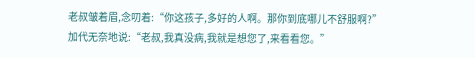老叔皱着眉,念叨着:“你这孩子,多好的人啊。那你到底哪儿不舒服啊?”
加代无奈地说:“老叔,我真没病,我就是想您了,来看看您。”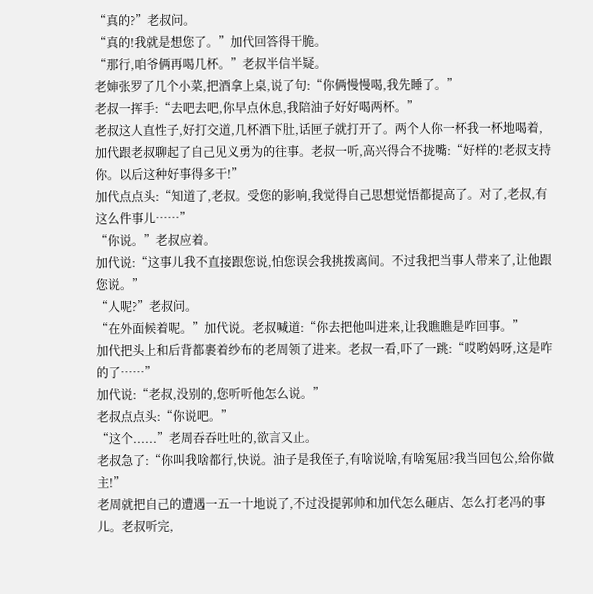“真的?”老叔问。
“真的!我就是想您了。”加代回答得干脆。
“那行,咱爷俩再喝几杯。”老叔半信半疑。
老婶张罗了几个小菜,把酒拿上桌,说了句:“你俩慢慢喝,我先睡了。”
老叔一挥手:“去吧去吧,你早点休息,我陪油子好好喝两杯。”
老叔这人直性子,好打交道,几杯酒下肚,话匣子就打开了。两个人你一杯我一杯地喝着,加代跟老叔聊起了自己见义勇为的往事。老叔一听,高兴得合不拢嘴:“好样的!老叔支持你。以后这种好事得多干!”
加代点点头:“知道了,老叔。受您的影响,我觉得自己思想觉悟都提高了。对了,老叔,有这么件事儿……”
“你说。”老叔应着。
加代说:“这事儿我不直接跟您说,怕您误会我挑拨离间。不过我把当事人带来了,让他跟您说。”
“人呢?”老叔问。
“在外面候着呢。”加代说。老叔喊道:“你去把他叫进来,让我瞧瞧是咋回事。”
加代把头上和后背都裹着纱布的老周领了进来。老叔一看,吓了一跳:“哎哟妈呀,这是咋的了……”
加代说:“老叔,没别的,您听听他怎么说。”
老叔点点头:“你说吧。”
“这个......”老周吞吞吐吐的,欲言又止。
老叔急了:“你叫我啥都行,快说。油子是我侄子,有啥说啥,有啥冤屈?我当回包公,给你做主!”
老周就把自己的遭遇一五一十地说了,不过没提郭帅和加代怎么砸店、怎么打老冯的事儿。老叔听完,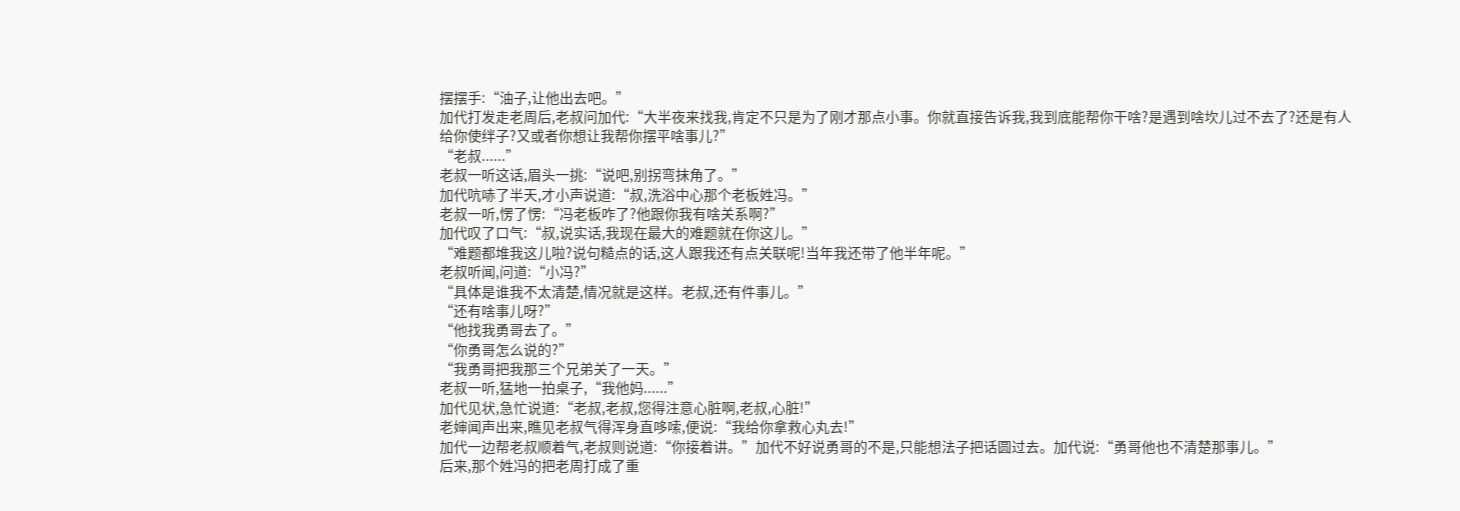摆摆手:“油子,让他出去吧。”
加代打发走老周后,老叔问加代:“大半夜来找我,肯定不只是为了刚才那点小事。你就直接告诉我,我到底能帮你干啥?是遇到啥坎儿过不去了?还是有人给你使绊子?又或者你想让我帮你摆平啥事儿?”
“老叔......”
老叔一听这话,眉头一挑:“说吧,别拐弯抹角了。”
加代吭哧了半天,才小声说道:“叔,洗浴中心那个老板姓冯。”
老叔一听,愣了愣:“冯老板咋了?他跟你我有啥关系啊?”
加代叹了口气:“叔,说实话,我现在最大的难题就在你这儿。”
“难题都堆我这儿啦?说句糙点的话,这人跟我还有点关联呢!当年我还带了他半年呢。”
老叔听闻,问道:“小冯?”
“具体是谁我不太清楚,情况就是这样。老叔,还有件事儿。”
“还有啥事儿呀?”
“他找我勇哥去了。”
“你勇哥怎么说的?”
“我勇哥把我那三个兄弟关了一天。”
老叔一听,猛地一拍桌子,“我他妈......”
加代见状,急忙说道:“老叔,老叔,您得注意心脏啊,老叔,心脏!”
老婶闻声出来,瞧见老叔气得浑身直哆嗦,便说:“我给你拿救心丸去!”
加代一边帮老叔顺着气,老叔则说道:“你接着讲。”加代不好说勇哥的不是,只能想法子把话圆过去。加代说:“勇哥他也不清楚那事儿。”
后来,那个姓冯的把老周打成了重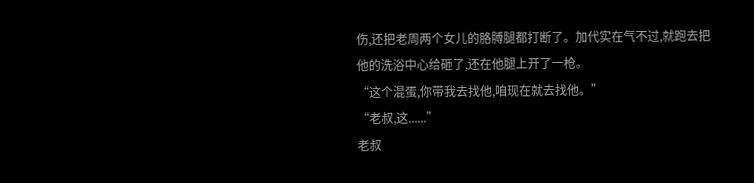伤,还把老周两个女儿的胳膊腿都打断了。加代实在气不过,就跑去把他的洗浴中心给砸了,还在他腿上开了一枪。
“这个混蛋,你带我去找他,咱现在就去找他。”
“老叔,这......”
老叔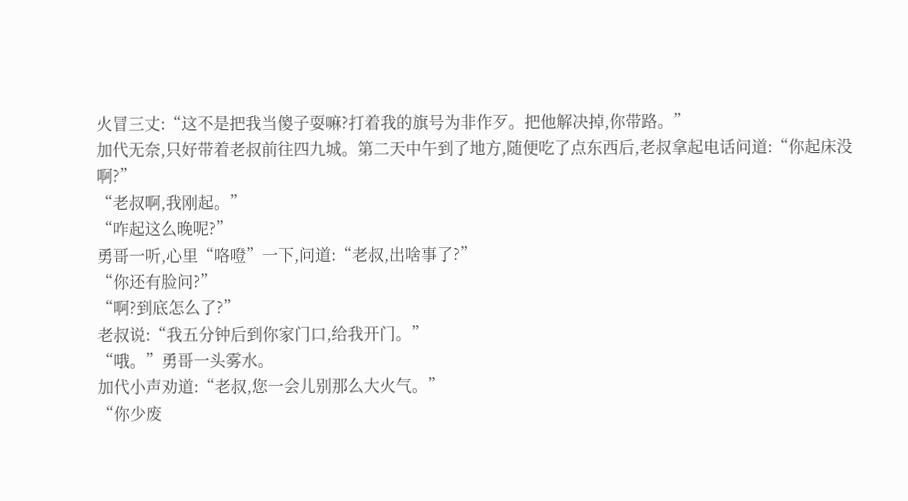火冒三丈:“这不是把我当傻子耍嘛?打着我的旗号为非作歹。把他解决掉,你带路。”
加代无奈,只好带着老叔前往四九城。第二天中午到了地方,随便吃了点东西后,老叔拿起电话问道:“你起床没啊?”
“老叔啊,我刚起。”
“咋起这么晚呢?”
勇哥一听,心里“咯噔”一下,问道:“老叔,出啥事了?”
“你还有脸问?”
“啊?到底怎么了?”
老叔说:“我五分钟后到你家门口,给我开门。”
“哦。”勇哥一头雾水。
加代小声劝道:“老叔,您一会儿别那么大火气。”
“你少废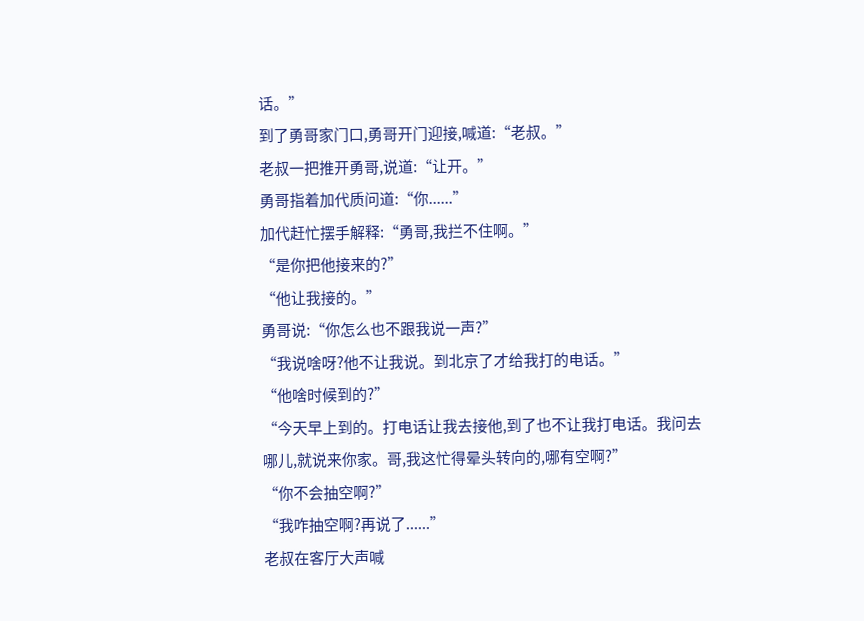话。”
到了勇哥家门口,勇哥开门迎接,喊道:“老叔。”
老叔一把推开勇哥,说道:“让开。”
勇哥指着加代质问道:“你......”
加代赶忙摆手解释:“勇哥,我拦不住啊。”
“是你把他接来的?”
“他让我接的。”
勇哥说:“你怎么也不跟我说一声?”
“我说啥呀?他不让我说。到北京了才给我打的电话。”
“他啥时候到的?”
“今天早上到的。打电话让我去接他,到了也不让我打电话。我问去哪儿,就说来你家。哥,我这忙得晕头转向的,哪有空啊?”
“你不会抽空啊?”
“我咋抽空啊?再说了......”
老叔在客厅大声喊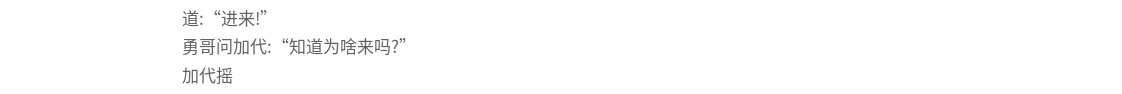道:“进来!”
勇哥问加代:“知道为啥来吗?”
加代摇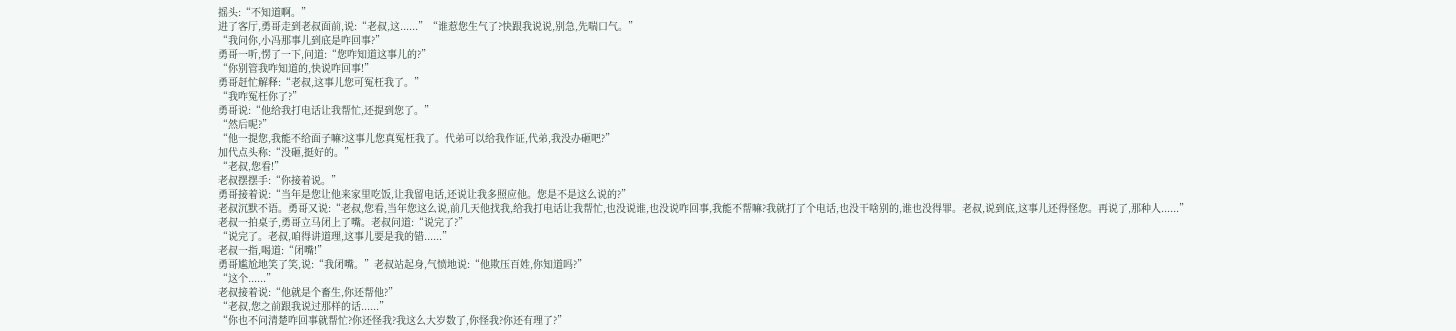摇头:“不知道啊。”
进了客厅,勇哥走到老叔面前,说:“老叔,这......”“谁惹您生气了?快跟我说说,别急,先喘口气。”
“我问你,小冯那事儿到底是咋回事?”
勇哥一听,愣了一下,问道:“您咋知道这事儿的?”
“你别管我咋知道的,快说咋回事!”
勇哥赶忙解释:“老叔,这事儿您可冤枉我了。”
“我咋冤枉你了?”
勇哥说:“他给我打电话让我帮忙,还提到您了。”
“然后呢?”
“他一提您,我能不给面子嘛?这事儿您真冤枉我了。代弟可以给我作证,代弟,我没办砸吧?”
加代点头称:“没砸,挺好的。”
“老叔,您看!”
老叔摆摆手:“你接着说。”
勇哥接着说:“当年是您让他来家里吃饭,让我留电话,还说让我多照应他。您是不是这么说的?”
老叔沉默不语。勇哥又说:“老叔,您看,当年您这么说,前几天他找我,给我打电话让我帮忙,也没说谁,也没说咋回事,我能不帮嘛?我就打了个电话,也没干啥别的,谁也没得罪。老叔,说到底,这事儿还得怪您。再说了,那种人......”
老叔一拍桌子,勇哥立马闭上了嘴。老叔问道:“说完了?”
“说完了。老叔,咱得讲道理,这事儿要是我的错......”
老叔一指,喝道:“闭嘴!”
勇哥尴尬地笑了笑,说:“我闭嘴。”老叔站起身,气愤地说:“他欺压百姓,你知道吗?”
“这个......”
老叔接着说:“他就是个畜生,你还帮他?”
“老叔,您之前跟我说过那样的话......”
“你也不问清楚咋回事就帮忙?你还怪我?我这么大岁数了,你怪我?你还有理了?”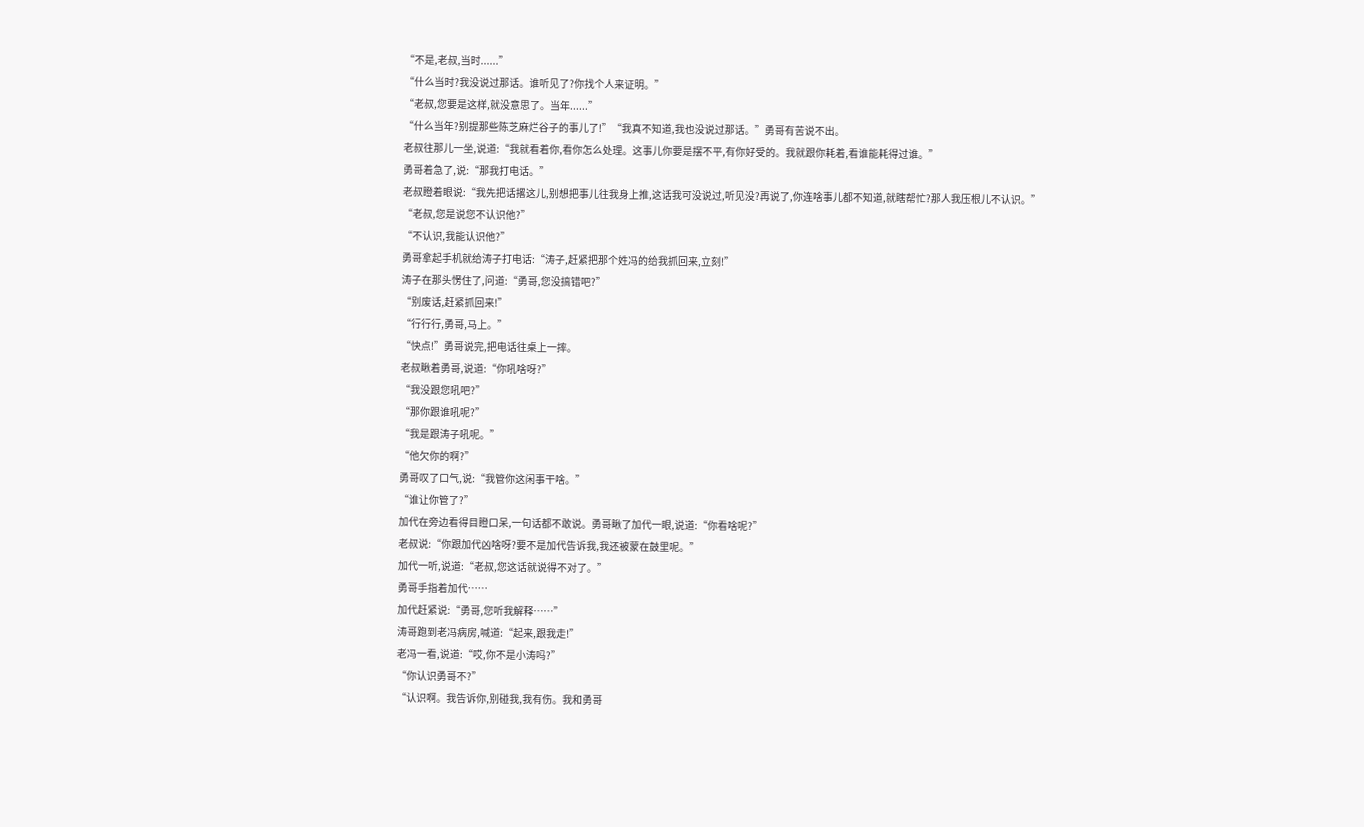“不是,老叔,当时......”
“什么当时?我没说过那话。谁听见了?你找个人来证明。”
“老叔,您要是这样,就没意思了。当年......”
“什么当年?别提那些陈芝麻烂谷子的事儿了!”“我真不知道,我也没说过那话。”勇哥有苦说不出。
老叔往那儿一坐,说道:“我就看着你,看你怎么处理。这事儿你要是摆不平,有你好受的。我就跟你耗着,看谁能耗得过谁。”
勇哥着急了,说:“那我打电话。”
老叔瞪着眼说:“我先把话撂这儿,别想把事儿往我身上推,这话我可没说过,听见没?再说了,你连啥事儿都不知道,就瞎帮忙?那人我压根儿不认识。”
“老叔,您是说您不认识他?”
“不认识,我能认识他?”
勇哥拿起手机就给涛子打电话:“涛子,赶紧把那个姓冯的给我抓回来,立刻!”
涛子在那头愣住了,问道:“勇哥,您没搞错吧?”
“别废话,赶紧抓回来!”
“行行行,勇哥,马上。”
“快点!”勇哥说完,把电话往桌上一摔。
老叔瞅着勇哥,说道:“你吼啥呀?”
“我没跟您吼吧?”
“那你跟谁吼呢?”
“我是跟涛子吼呢。”
“他欠你的啊?”
勇哥叹了口气,说:“我管你这闲事干啥。”
“谁让你管了?”
加代在旁边看得目瞪口呆,一句话都不敢说。勇哥瞅了加代一眼,说道:“你看啥呢?”
老叔说:“你跟加代凶啥呀?要不是加代告诉我,我还被蒙在鼓里呢。”
加代一听,说道:“老叔,您这话就说得不对了。”
勇哥手指着加代……
加代赶紧说:“勇哥,您听我解释……”
涛哥跑到老冯病房,喊道:“起来,跟我走!”
老冯一看,说道:“哎,你不是小涛吗?”
“你认识勇哥不?”
“认识啊。我告诉你,别碰我,我有伤。我和勇哥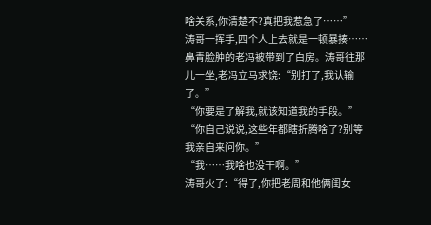啥关系,你清楚不?真把我惹急了……”
涛哥一挥手,四个人上去就是一顿暴揍……鼻青脸肿的老冯被带到了白房。涛哥往那儿一坐,老冯立马求饶:“别打了,我认输了。”
“你要是了解我,就该知道我的手段。” “你自己说说,这些年都瞎折腾啥了?别等我亲自来问你。”
“我……我啥也没干啊。”
涛哥火了:“得了,你把老周和他俩闺女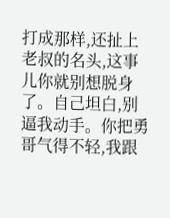打成那样,还扯上老叔的名头,这事儿你就别想脱身了。自己坦白,别逼我动手。你把勇哥气得不轻,我跟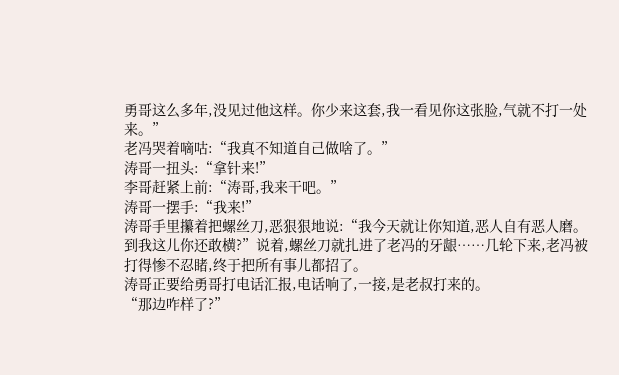勇哥这么多年,没见过他这样。你少来这套,我一看见你这张脸,气就不打一处来。”
老冯哭着嘀咕:“我真不知道自己做啥了。”
涛哥一扭头:“拿针来!”
李哥赶紧上前:“涛哥,我来干吧。”
涛哥一摆手:“我来!”
涛哥手里攥着把螺丝刀,恶狠狠地说:“我今天就让你知道,恶人自有恶人磨。到我这儿你还敢横?”说着,螺丝刀就扎进了老冯的牙龈……几轮下来,老冯被打得惨不忍睹,终于把所有事儿都招了。
涛哥正要给勇哥打电话汇报,电话响了,一接,是老叔打来的。
“那边咋样了?”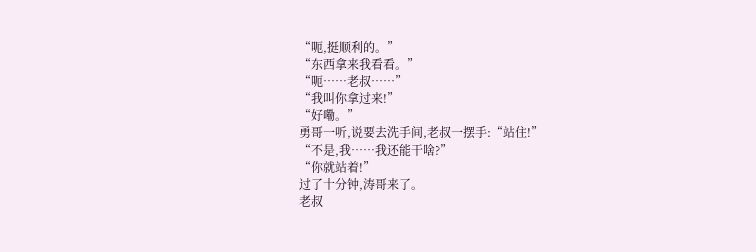“呃,挺顺利的。”
“东西拿来我看看。”
“呃……老叔……”
“我叫你拿过来!”
“好嘞。”
勇哥一听,说要去洗手间,老叔一摆手:“站住!”
“不是,我……我还能干啥?”
“你就站着!”
过了十分钟,涛哥来了。
老叔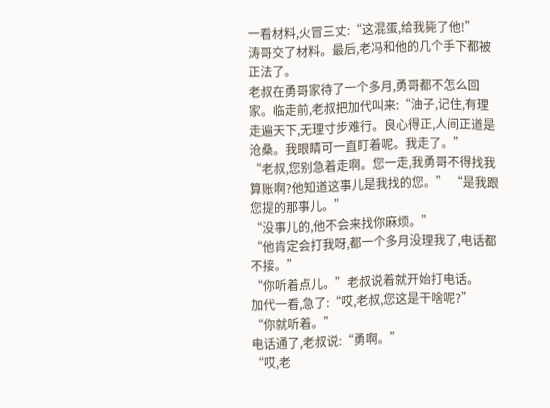一看材料,火冒三丈:“这混蛋,给我毙了他!”
涛哥交了材料。最后,老冯和他的几个手下都被正法了。
老叔在勇哥家待了一个多月,勇哥都不怎么回家。临走前,老叔把加代叫来:“油子,记住,有理走遍天下,无理寸步难行。良心得正,人间正道是沧桑。我眼睛可一直盯着呢。我走了。”
“老叔,您别急着走啊。您一走,我勇哥不得找我算账啊?他知道这事儿是我找的您。” “是我跟您提的那事儿。”
“没事儿的,他不会来找你麻烦。”
“他肯定会打我呀,都一个多月没理我了,电话都不接。”
“你听着点儿。”老叔说着就开始打电话。
加代一看,急了:“哎,老叔,您这是干啥呢?”
“你就听着。”
电话通了,老叔说:“勇啊。”
“哎,老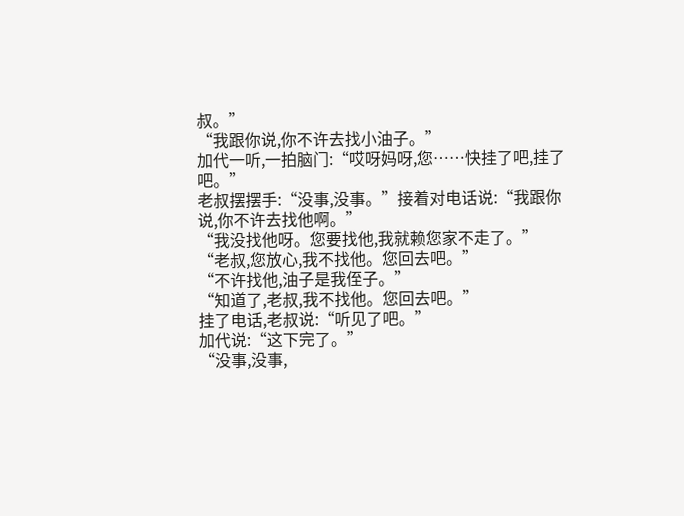叔。”
“我跟你说,你不许去找小油子。”
加代一听,一拍脑门:“哎呀妈呀,您……快挂了吧,挂了吧。”
老叔摆摆手:“没事,没事。”接着对电话说:“我跟你说,你不许去找他啊。”
“我没找他呀。您要找他,我就赖您家不走了。”
“老叔,您放心,我不找他。您回去吧。”
“不许找他,油子是我侄子。”
“知道了,老叔,我不找他。您回去吧。”
挂了电话,老叔说:“听见了吧。”
加代说:“这下完了。”
“没事,没事,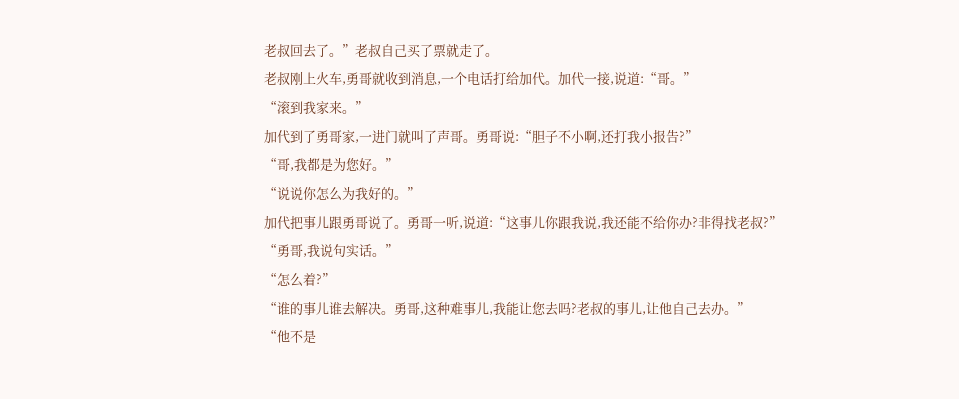老叔回去了。”老叔自己买了票就走了。
老叔刚上火车,勇哥就收到消息,一个电话打给加代。加代一接,说道:“哥。”
“滚到我家来。”
加代到了勇哥家,一进门就叫了声哥。勇哥说:“胆子不小啊,还打我小报告?”
“哥,我都是为您好。”
“说说你怎么为我好的。”
加代把事儿跟勇哥说了。勇哥一听,说道:“这事儿你跟我说,我还能不给你办?非得找老叔?”
“勇哥,我说句实话。”
“怎么着?”
“谁的事儿谁去解决。勇哥,这种难事儿,我能让您去吗?老叔的事儿,让他自己去办。”
“他不是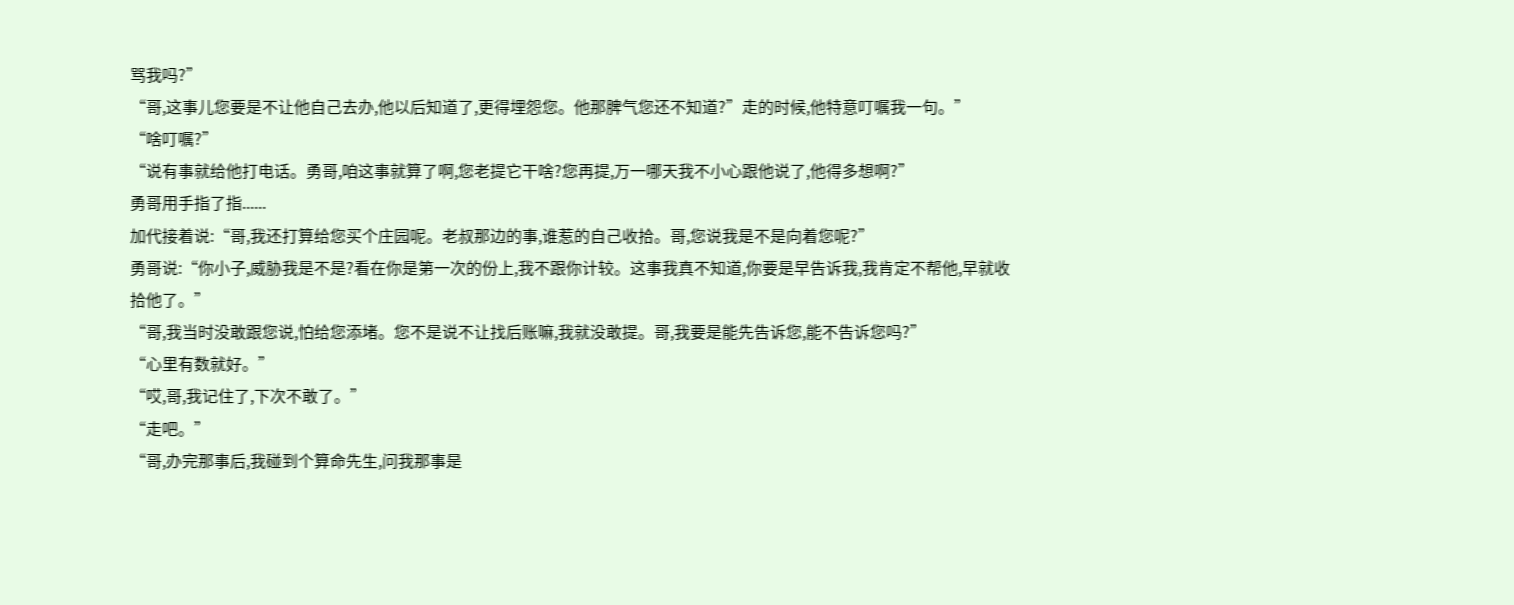骂我吗?”
“哥,这事儿您要是不让他自己去办,他以后知道了,更得埋怨您。他那脾气您还不知道?”走的时候,他特意叮嘱我一句。”
“啥叮嘱?”
“说有事就给他打电话。勇哥,咱这事就算了啊,您老提它干啥?您再提,万一哪天我不小心跟他说了,他得多想啊?”
勇哥用手指了指......
加代接着说:“哥,我还打算给您买个庄园呢。老叔那边的事,谁惹的自己收拾。哥,您说我是不是向着您呢?”
勇哥说:“你小子,威胁我是不是?看在你是第一次的份上,我不跟你计较。这事我真不知道,你要是早告诉我,我肯定不帮他,早就收拾他了。”
“哥,我当时没敢跟您说,怕给您添堵。您不是说不让找后账嘛,我就没敢提。哥,我要是能先告诉您,能不告诉您吗?”
“心里有数就好。”
“哎,哥,我记住了,下次不敢了。”
“走吧。”
“哥,办完那事后,我碰到个算命先生,问我那事是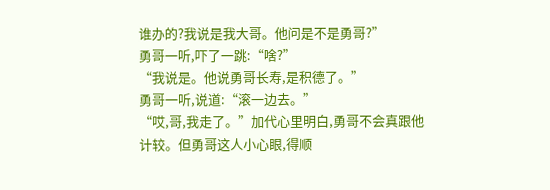谁办的?我说是我大哥。他问是不是勇哥?”
勇哥一听,吓了一跳:“啥?”
“我说是。他说勇哥长寿,是积德了。”
勇哥一听,说道:“滚一边去。”
“哎,哥,我走了。”加代心里明白,勇哥不会真跟他计较。但勇哥这人小心眼,得顺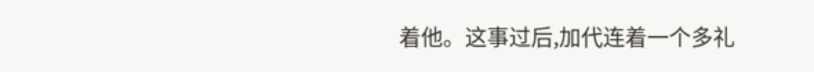着他。这事过后,加代连着一个多礼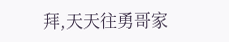拜,天天往勇哥家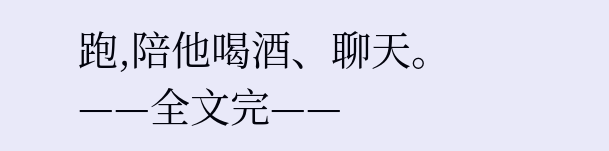跑,陪他喝酒、聊天。
——全文完——